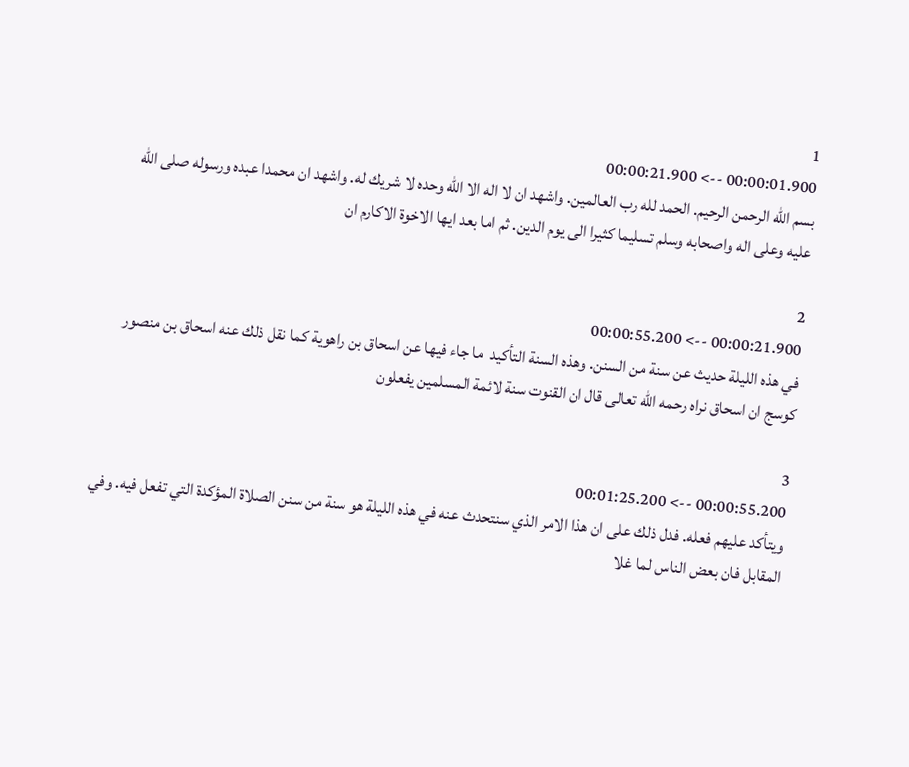1
00:00:01.900 --> 00:00:21.900
بسم الله الرحمن الرحيم. الحمد لله رب العالمين. واشهد ان لا اله الا الله وحده لا شريك له. واشهد ان محمدا عبده ورسوله صلى الله عليه وعلى اله واصحابه وسلم تسليما كثيرا الى يوم الدين. ثم اما بعد ايها الاخوة الاكارم ان

2
00:00:21.900 --> 00:00:55.200
في هذه الليلة حديث عن سنة من السنن. وهذه السنة التأكيد  ما جاء فيها عن اسحاق بن راهوية كما نقل ذلك عنه اسحاق بن منصور كوسج ان اسحاق نراه رحمه الله تعالى قال ان القنوت سنة لائمة المسلمين يفعلون

3
00:00:55.200 --> 00:01:25.200
ويتأكد عليهم فعله. فدل ذلك على ان هذا الامر الذي سنتحدث عنه في هذه الليلة هو سنة من سنن الصلاة المؤكدة التي تفعل فيه. وفي المقابل فان بعض الناس لما غلا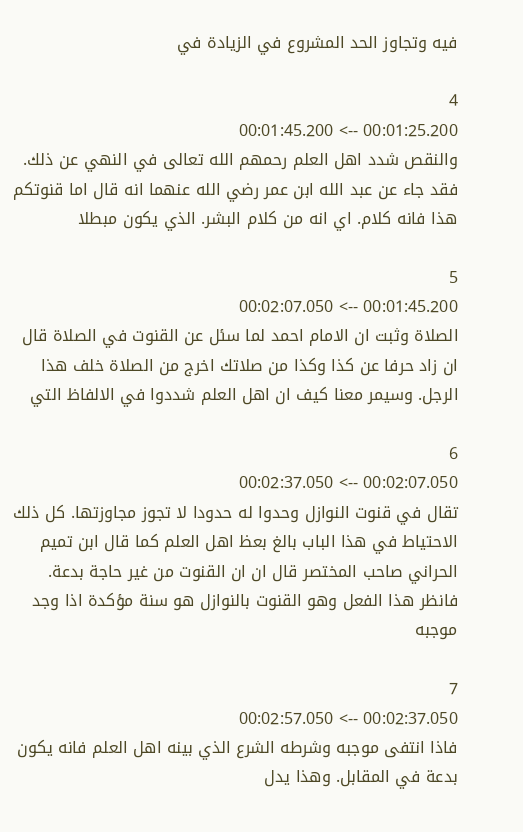فيه وتجاوز الحد المشروع في الزيادة في

4
00:01:25.200 --> 00:01:45.200
والنقص شدد اهل العلم رحمهم الله تعالى في النهي عن ذلك. فقد جاء عن عبد الله ابن عمر رضي الله عنهما انه قال اما قنوتكم هذا فانه كلام. اي انه من كلام البشر. الذي يكون مبطلا

5
00:01:45.200 --> 00:02:07.050
الصلاة وثبت ان الامام احمد لما سئل عن القنوت في الصلاة قال ان زاد حرفا عن كذا وكذا من صلاتك اخرج من الصلاة خلف هذا الرجل. وسيمر معنا كيف ان اهل العلم شددوا في الالفاظ التي

6
00:02:07.050 --> 00:02:37.050
تقال في قنوت النوازل وحدوا له حدودا لا تجوز مجاوزتها. كل ذلك الاحتياط في هذا الباب بالغ بعظ اهل العلم كما قال ابن تميم الحراني صاحب المختصر قال ان ان القنوت من غير حاجة بدعة. فانظر هذا الفعل وهو القنوت بالنوازل هو سنة مؤكدة اذا وجد موجبه

7
00:02:37.050 --> 00:02:57.050
فاذا انتفى موجبه وشرطه الشرع الذي بينه اهل العلم فانه يكون بدعة في المقابل. وهذا يدل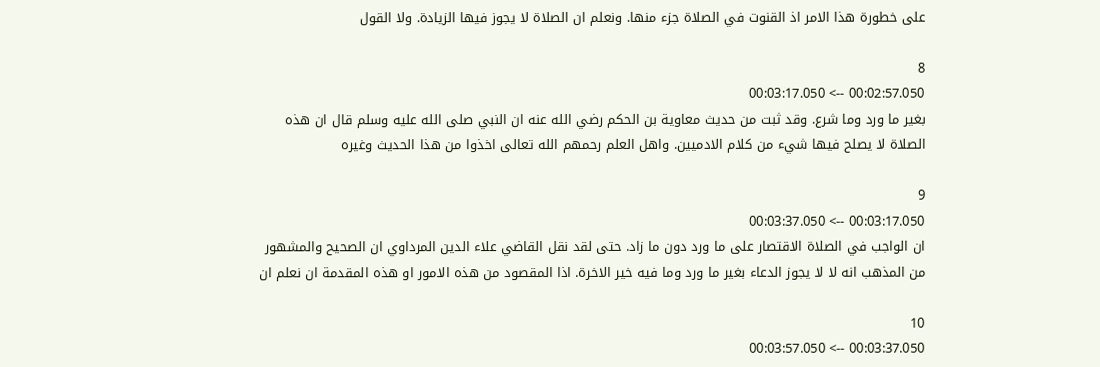على خطورة هذا الامر اذ القنوت في الصلاة جزء منها. ونعلم ان الصلاة لا يجوز فيها الزيادة. ولا القول

8
00:02:57.050 --> 00:03:17.050
بغير ما ورد وما شرع. وقد ثبت من حديث معاوية بن الحكم رضي الله عنه ان النبي صلى الله عليه وسلم قال ان هذه الصلاة لا يصلح فيها شيء من كلام الادميين. واهل العلم رحمهم الله تعالى اخذوا من هذا الحديث وغيره

9
00:03:17.050 --> 00:03:37.050
ان الواجب في الصلاة الاقتصار على ما ورد دون ما زاد. حتى لقد نقل القاضي علاء الدين المرداوي ان الصحيح والمشهور من المذهب انه لا لا يجوز الدعاء بغير ما ورد وما فيه خير الاخرة. اذا المقصود من هذه الامور او هذه المقدمة ان نعلم ان

10
00:03:37.050 --> 00:03:57.050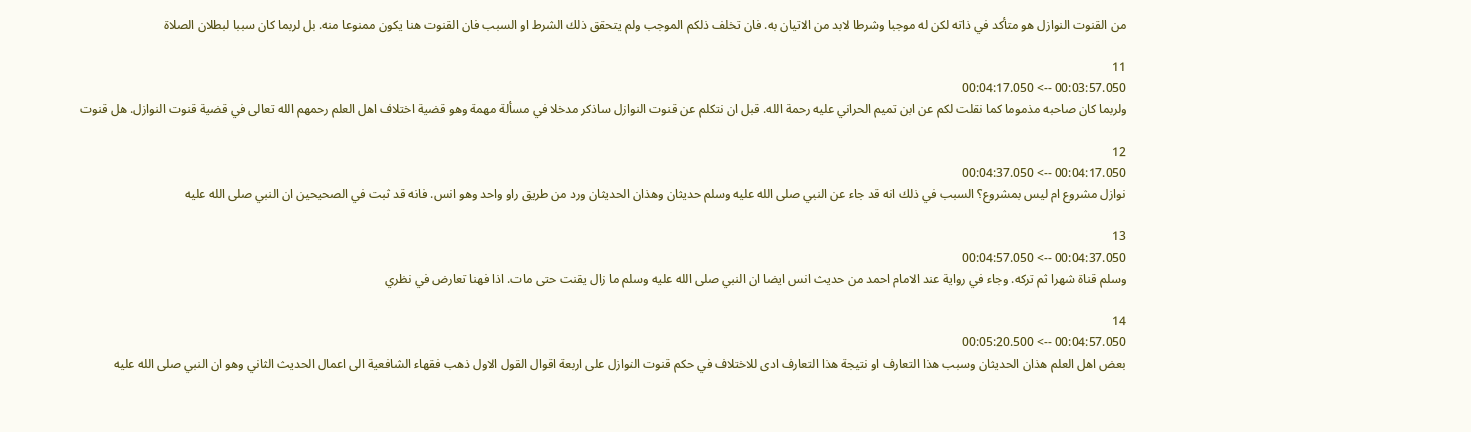من القنوت النوازل هو متأكد في ذاته لكن له موجبا وشرطا لابد من الاتيان به. فان تخلف ذلكم الموجب ولم يتحقق ذلك الشرط او السبب فان القنوت هنا يكون ممنوعا منه. بل لربما كان سببا لبطلان الصلاة

11
00:03:57.050 --> 00:04:17.050
ولربما كان صاحبه مذموما كما نقلت لكم عن ابن تميم الحراني عليه رحمة الله. قبل ان نتكلم عن قنوت النوازل ساذكر مدخلا في مسألة مهمة وهو قضية اختلاف اهل العلم رحمهم الله تعالى في قضية قنوت النوازل. هل قنوت

12
00:04:17.050 --> 00:04:37.050
نوازل مشروع ام ليس بمشروع؟ السبب في ذلك انه قد جاء عن النبي صلى الله عليه وسلم حديثان وهذان الحديثان ورد من طريق راو واحد وهو انس. فانه قد ثبت في الصحيحين ان النبي صلى الله عليه

13
00:04:37.050 --> 00:04:57.050
وسلم قناة شهرا ثم تركه. وجاء في رواية عند الامام احمد من حديث انس ايضا ان النبي صلى الله عليه وسلم ما زال يقنت حتى مات. اذا فهنا تعارض في نظري

14
00:04:57.050 --> 00:05:20.500
بعض اهل العلم هذان الحديثان وسبب هذا التعارف او نتيجة هذا التعارف ادى للاختلاف في حكم قنوت النوازل على اربعة اقوال القول الاول ذهب فقهاء الشافعية الى اعمال الحديث الثاني وهو ان النبي صلى الله عليه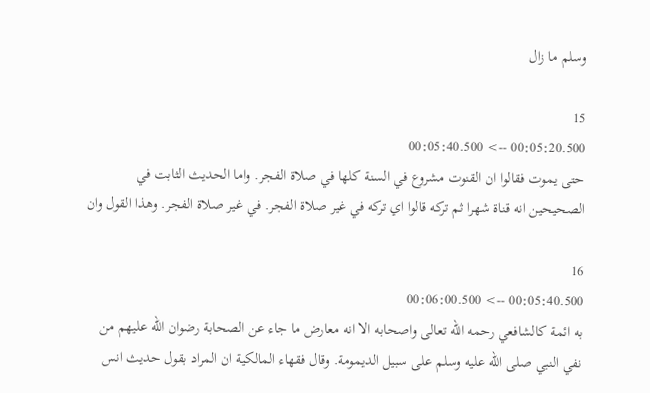وسلم ما زال

15
00:05:20.500 --> 00:05:40.500
حتى يموت فقالوا ان القنوت مشروع في السنة كلها في صلاة الفجر. واما الحديث الثابت في الصحيحين انه قناة شهرا ثم تركه قالوا اي تركه في غير صلاة الفجر. في غير صلاة الفجر. وهذا القول وان

16
00:05:40.500 --> 00:06:00.500
به ائمة كالشافعي رحمه الله تعالى واصحابه الا انه معارض ما جاء عن الصحابة رضوان الله عليهم من نفي النبي صلى الله عليه وسلم على سبيل الديمومة. وقال فقهاء المالكية ان المراد بقول حديث انس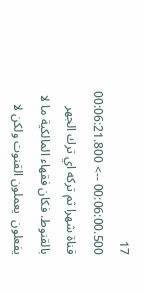17
00:06:00.500 --> 00:06:21.800
قناة شهرا ثم تركه اي ترك الجهر بالقنوط. فكان فقهاء المالكية ما لا يفعلون  يعملون القنوت ولكن لا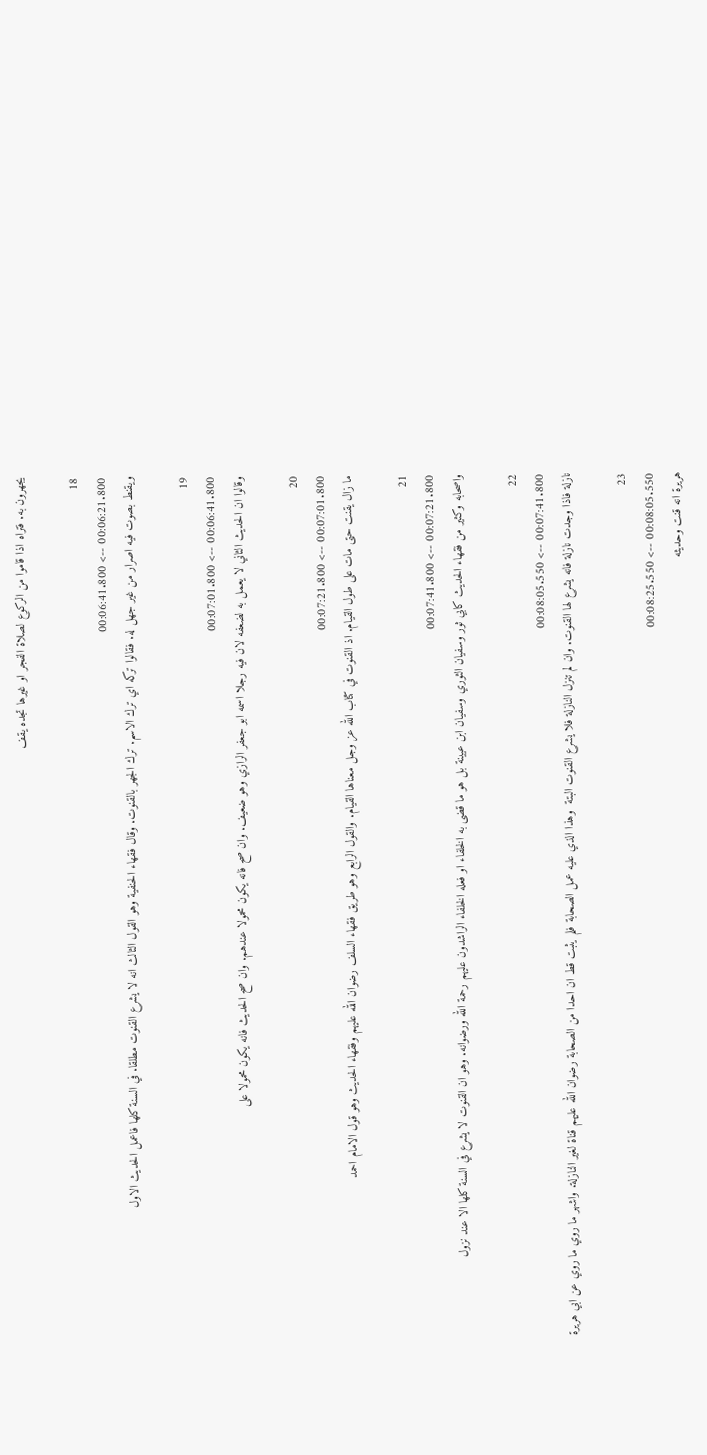يجهرون به. فتراه اذا قاموا من الركوع لصلاة الفجر او غيرها تجده يقف

18
00:06:21.800 --> 00:06:41.800
ويقنط بصوت فيه اصرار من غير جهل له. فقالوا تركه اي ترك الاسم. ترك الجهر بالقنوت. وقال فقهاء الحنفية وهو القول الثالث انه لا يشرع القنوت مطلقا. في السنة كلها فاعمل الحديث الاول

19
00:06:41.800 --> 00:07:01.800
وقالوا ان الحديث الثاني لا يعمل به لضعفه لان فيه رجلا اسمه ابو جعفر الرازي وهو ضعيف. وان صح فانه يكون محمولا عندهم. وان صح الحديث فانه يكون محمولا على

20
00:07:01.800 --> 00:07:21.800
ما زال يقنت حتى مات على طول القيام. اذ القنوت في كتاب الله عز وجل معناها القيام. والقول الرابع وهو طريق فقهاء السلف رضوان الله عليهم وفقهاء الحديث وهو قول الامام احمد

21
00:07:21.800 --> 00:07:41.800
واصحابه وكثير من فقهاء الحديث كابي ثور وسفيان الثوري وسفيان ابن عيينة بل هو ما قضى به الخلفاء او فعله الخلفاء الراشدون عليهم رحمة الله ورضوانه. وهو ان القنوت لا يشرع في السنة كلها الا عند نزول

22
00:07:41.800 --> 00:08:05.550
نازلة فاذا وجدت نازلة فانه يشرع لها القنوت. وان لم تنزل النازلة فلا يشرع القنوت البتة  وهذا الذي عليه عمل الصحابة فلم يثبت قط ان احدا من الصحابة رضوان الله عليهم قناة لغير النازلة. واشهر ما روي ما روي عن ابي هريرة

23
00:08:05.550 --> 00:08:25.550
هريرة انه قنت وحديثه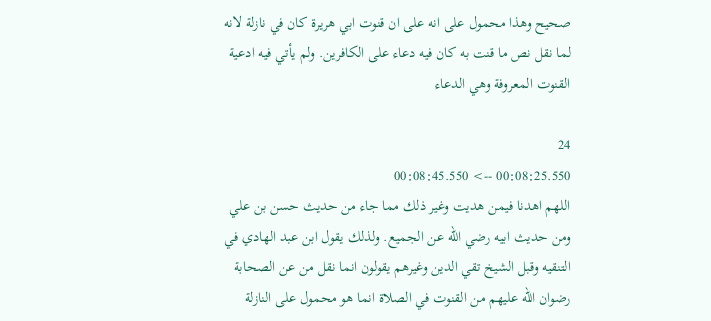صحيح وهذا محمول على انه على ان قنوت ابي هريرة كان في نازلة لانه لما نقل نص ما قنت به كان فيه دعاء على الكافرين. ولم يأتي فيه ادعية القنوت المعروفة وهي الدعاء

24
00:08:25.550 --> 00:08:45.550
اللهم اهدنا فيمن هديت وغير ذلك مما جاء من حديث حسن بن علي ومن حديث ابيه رضي الله عن الجميع. ولذلك يقول ابن عبد الهادي في التنقيه وقبل الشيخ تقي الدين وغيرهم يقولون انما نقل من عن الصحابة رضوان الله عليهم من القنوت في الصلاة انما هو محمول على النازلة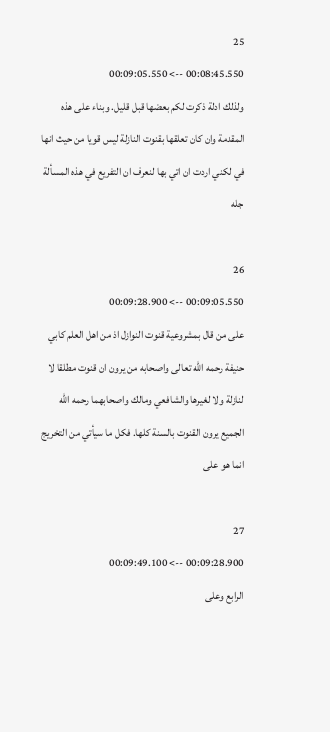25
00:08:45.550 --> 00:09:05.550
ولذلك ادلة ذكرت لكم بعضها قبل قليل. وبناء على هذه المقدمة وان كان تعلقها بقنوت النازلة ليس قويا من حيث انها في لكني اردت ان اتي بها لنعرف ان التفريع في هذه المسألة جله

26
00:09:05.550 --> 00:09:28.900
على من قال بمشروعية قنوت النوازل اذ من اهل العلم كابي حنيفة رحمه الله تعالى واصحابه من يرون ان قنوت مطلقا لا لنازلة ولا لغيرها والشافعي ومالك واصحابهما رحمه الله الجميع يرون القنوت بالسنة كلها. فكل ما سيأتي من التخريج انما هو على

27
00:09:28.900 --> 00:09:49.100
الرابع وعلى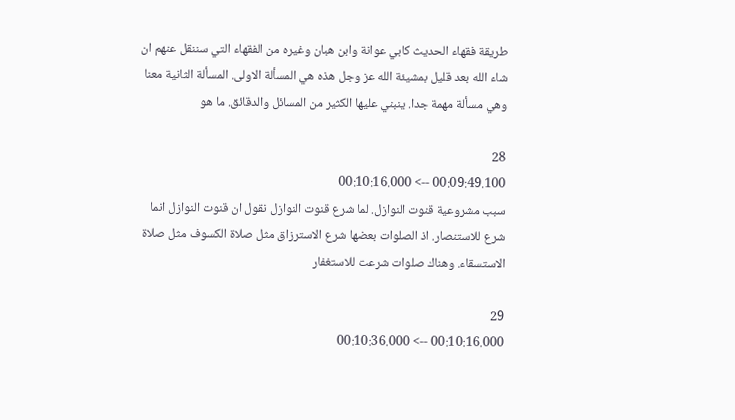طريقة فقهاء الحديث كابي عوانة وابن هبان وغيره من الفقهاء التي سننقل عنهم ان شاء الله بعد قليل بمشيئة الله عز وجل هذه هي المسألة الاولى. المسألة الثانية معنا وهي مسألة مهمة جدا. ينبني عليها الكثير من المسائل والدقائق. ما هو

28
00:09:49.100 --> 00:10:16.000
سبب مشروعية قنوت النوازل. لما شرع قنوت النوازل نقول ان قنوت النوازل انما شرع للاستنصار. اذ الصلوات بعضها شرع الاسترزاق مثل صلاة الكسوف مثل صلاة الاستسقاء. وهناك صلوات شرعت للاستغفار

29
00:10:16.000 --> 00:10:36.000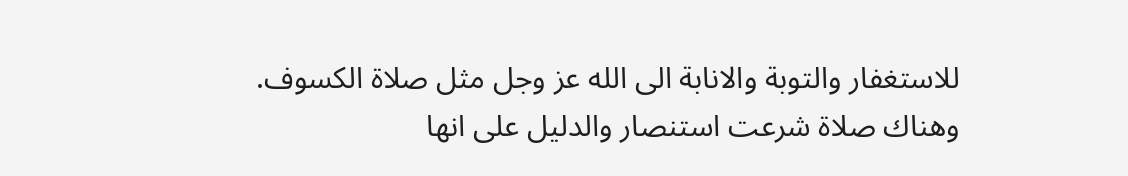للاستغفار والتوبة والانابة الى الله عز وجل مثل صلاة الكسوف. وهناك صلاة شرعت استنصار والدليل على انها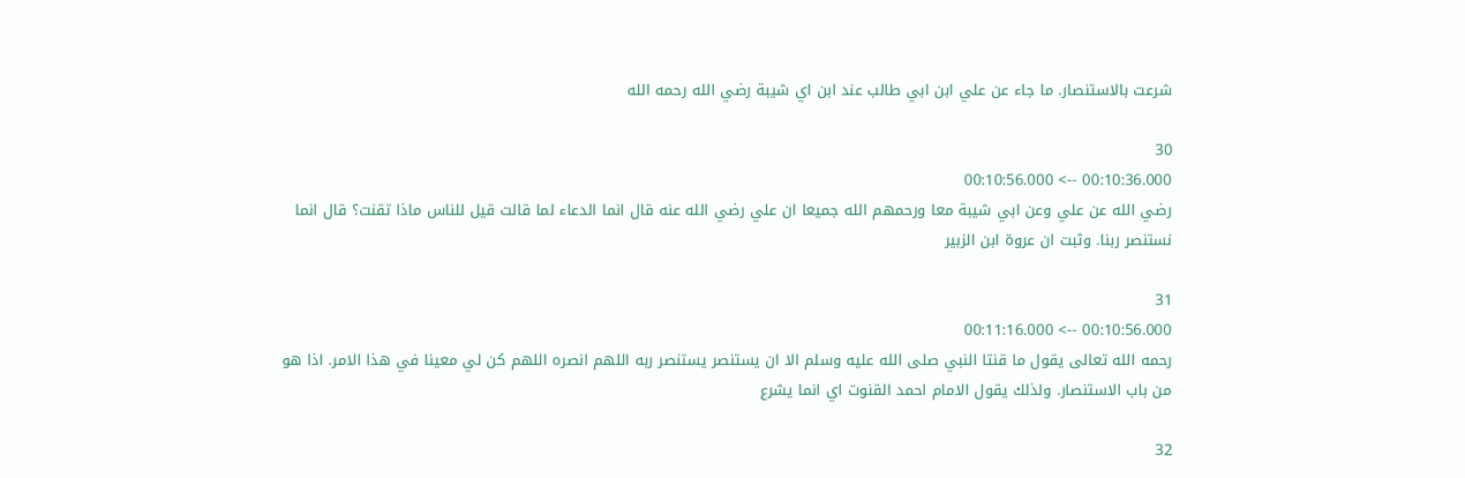شرعت بالاستنصار. ما جاء عن علي ابن ابي طالب عند ابن اي شيبة رضي الله رحمه الله

30
00:10:36.000 --> 00:10:56.000
رضي الله عن علي وعن ابي شيبة معا ورحمهم الله جميعا ان علي رضي الله عنه قال انما الدعاء لما قالت قيل للناس ماذا تقنت؟ قال انما نستنصر ربنا. وثبت ان عروة ابن الزبير

31
00:10:56.000 --> 00:11:16.000
رحمه الله تعالى يقول ما قنتا النبي صلى الله عليه وسلم الا ان يستنصر يستنصر ربه اللهم انصره اللهم كن لي معينا في هذا الامر. اذا هو من باب الاستنصار. ولذلك يقول الامام احمد القنوت اي انما يشرع

32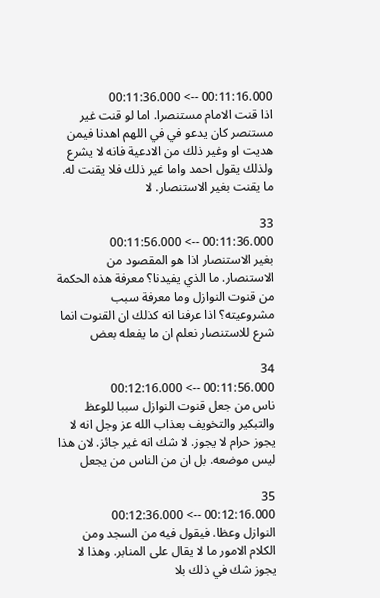00:11:16.000 --> 00:11:36.000
اذا قنت الامام مستنصرا. اما لو قنت غير مستنصر كان يدعو في في اللهم اهدنا فيمن هديت او وغير ذلك من الادعية فانه لا يشرع ولذلك يقول احمد واما غير ذلك فلا يقنت له. ما يقنت بغير الاستنصار. لا

33
00:11:36.000 --> 00:11:56.000
بغير الاستنصار اذا هو المقصود من الاستنصار. ما الذي يفيدنا؟ معرفة هذه الحكمة من قنوت النوازل وما معرفة سبب مشروعيته؟ اذا عرفنا انه كذلك ان القنوت انما شرع للاستنصار نعلم ان ما يفعله بعض

34
00:11:56.000 --> 00:12:16.000
ناس من جعل قنوت النوازل سببا للوعظ والتبكير والتخويف بعذاب الله عز وجل انه لا يجوز حرام لا يجوز. لا شك انه غير جائز. لان هذا ليس موضعه. بل ان من الناس من يجعل

35
00:12:16.000 --> 00:12:36.000
النوازل وعظا. فيقول فيه من السجد ومن الكلام الامور ما لا يقال على المنابر. وهذا لا يجوز شك في ذلك بلا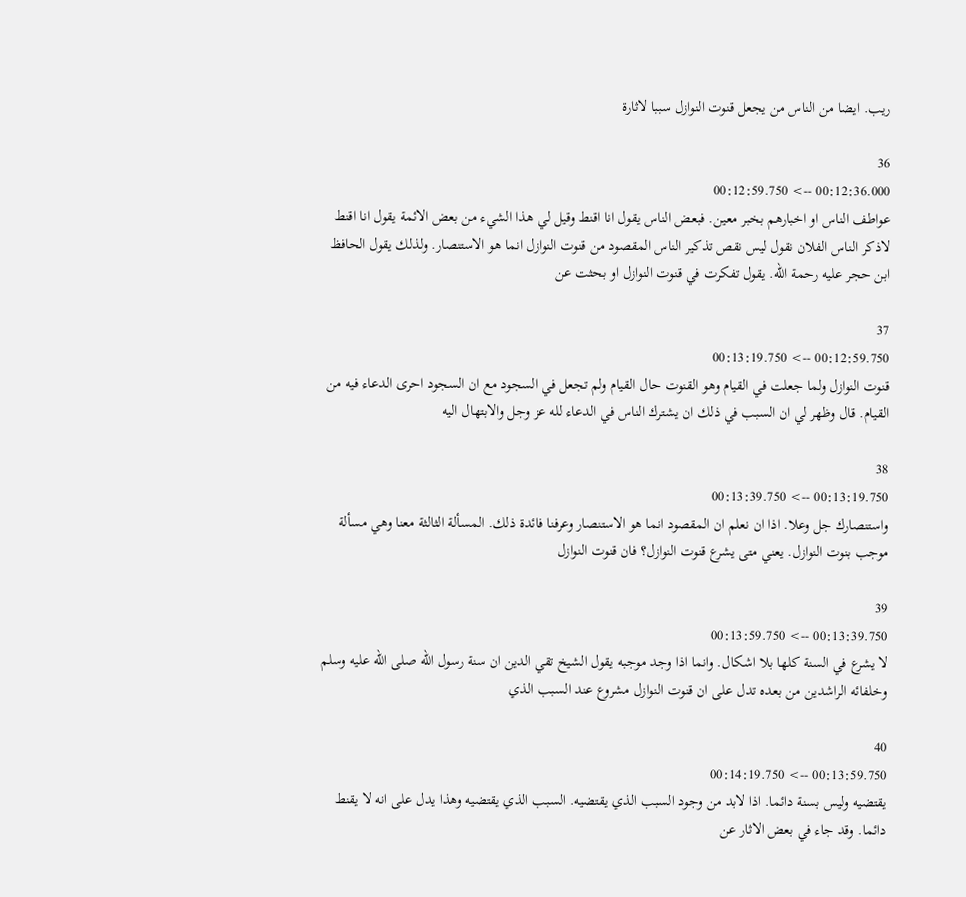ريب. ايضا من الناس من يجعل قنوت النوازل سببا لاثارة

36
00:12:36.000 --> 00:12:59.750
عواطف الناس او اخبارهم بخبر معين. فبعض الناس يقول انا اقنط وقيل لي هذا الشيء من بعض الائمة يقول انا اقنط لاذكر الناس الفلان نقول ليس نقص تذكير الناس المقصود من قنوت النوازل انما هو الاستنصار. ولذلك يقول الحافظ ابن حجر عليه رحمة الله. يقول تفكرت في قنوت النوازل او بحثت عن

37
00:12:59.750 --> 00:13:19.750
قنوت النوازل ولما جعلت في القيام وهو القنوت حال القيام ولم تجعل في السجود مع ان السجود احرى الدعاء فيه من القيام. قال وظهر لي ان السبب في ذلك ان يشترك الناس في الدعاء لله عز وجل والابتهال اليه

38
00:13:19.750 --> 00:13:39.750
واستنصارك جل وعلا. اذا ان نعلم ان المقصود انما هو الاستنصار وعرفنا فائدة ذلك. المسألة الثالثة معنا وهي مسألة موجب بنوت النوازل. يعني متى يشرع قنوت النوازل؟ فان قنوت النوازل

39
00:13:39.750 --> 00:13:59.750
لا يشرع في السنة كلها بلا اشكال. وانما اذا وجد موجبه يقول الشيخ تقي الدين ان سنة رسول الله صلى الله عليه وسلم وخلفائه الراشدين من بعده تدل على ان قنوت النوازل مشروع عند السبب الذي

40
00:13:59.750 --> 00:14:19.750
يقتضيه وليس بسنة دائما. اذا لابد من وجود السبب الذي يقتضيه. السبب الذي يقتضيه وهذا يدل على انه لا يقنط دائما. وقد جاء في بعض الاثار عن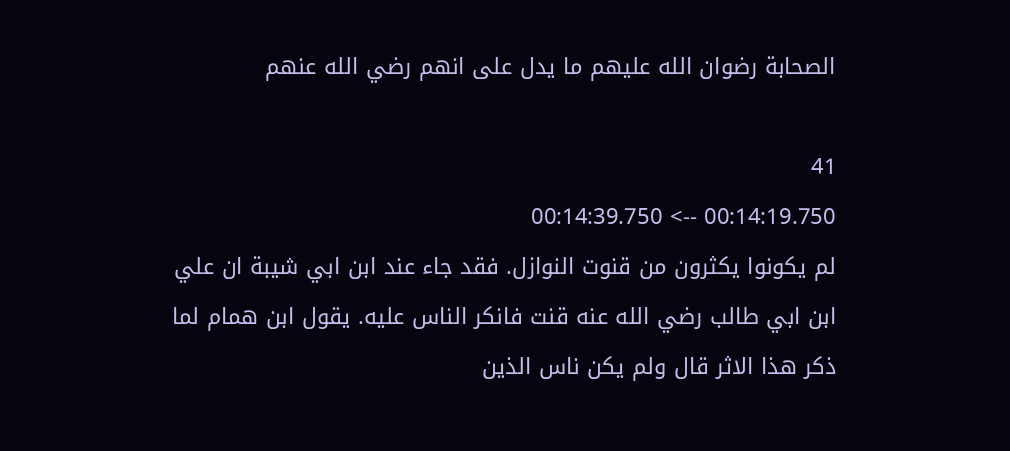الصحابة رضوان الله عليهم ما يدل على انهم رضي الله عنهم

41
00:14:19.750 --> 00:14:39.750
لم يكونوا يكثرون من قنوت النوازل. فقد جاء عند ابن ابي شيبة ان علي ابن ابي طالب رضي الله عنه قنت فانكر الناس عليه. يقول ابن همام لما ذكر هذا الاثر قال ولم يكن ناس الذين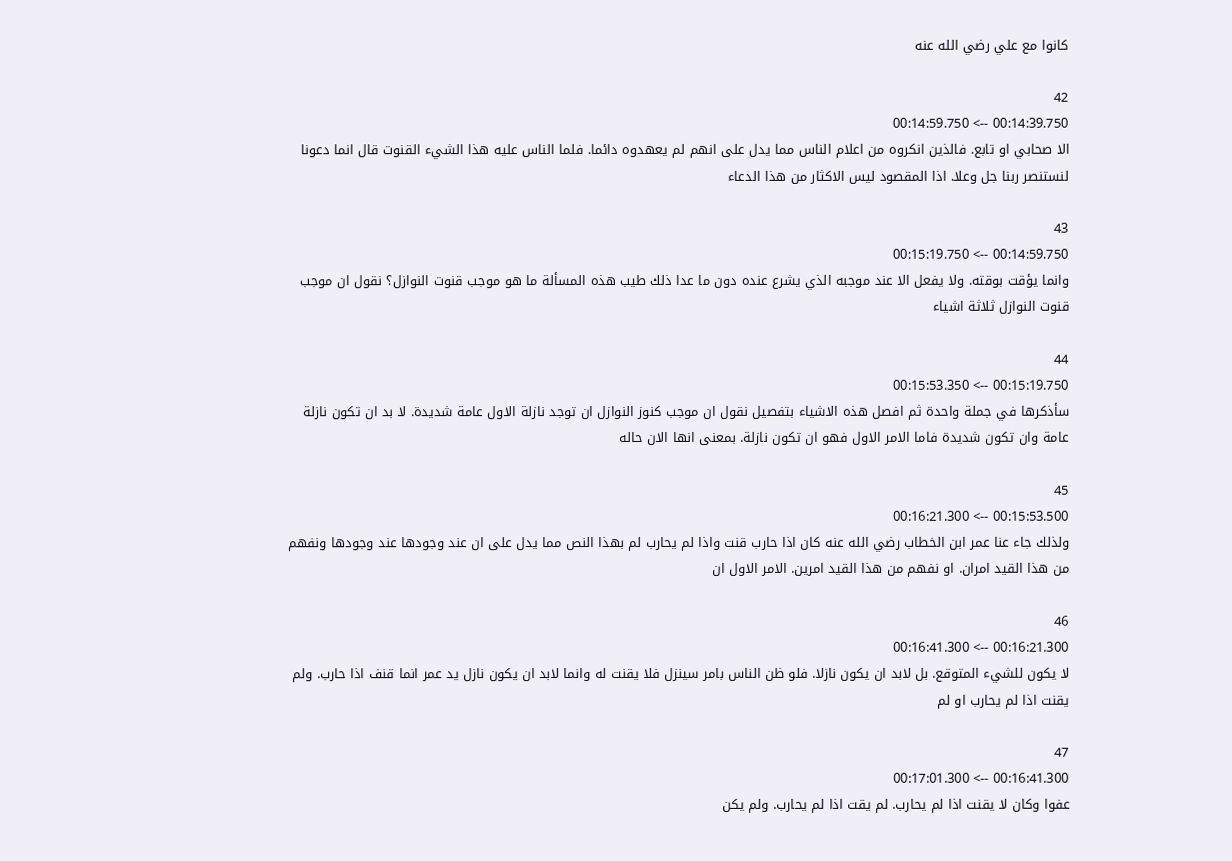كانوا مع علي رضي الله عنه

42
00:14:39.750 --> 00:14:59.750
الا صحابي او تابع. فالذين انكروه من اعلام الناس مما يدل على انهم لم يعهدوه دائما. فلما الناس عليه هذا الشيء القنوت قال انما دعونا لنستنصر ربنا جل وعلا. اذا المقصود ليس الاكثار من هذا الدعاء

43
00:14:59.750 --> 00:15:19.750
وانما يؤقت بوقته. ولا يفعل الا عند موجبه الذي يشرع عنده دون ما عدا ذلك طيب هذه المسألة ما هو موجب قنوت النوازل؟ نقول ان موجب قنوت النوازل ثلاثة اشياء

44
00:15:19.750 --> 00:15:53.350
سأذكرها في جملة واحدة ثم افصل هذه الاشياء بتفصيل نقول ان موجب كنوز النوازل ان توجد نازلة الاول عامة شديدة. لا بد ان تكون نازلة عامة وان تكون شديدة فاما الامر الاول فهو ان تكون نازلة. بمعنى انها الان حاله

45
00:15:53.500 --> 00:16:21.300
ولذلك جاء عنا عمر ابن الخطاب رضي الله عنه كان اذا حارب قنت واذا لم يحارب لم بهذا النص مما يدل على ان عند وجودها عند وجودها ونفهم من هذا القيد امران. او نفهم من هذا القيد امرين. الامر الاول ان

46
00:16:21.300 --> 00:16:41.300
لا يكون للشيء المتوقع. بل لابد ان يكون نازلا. فلو ظن الناس بامر سينزل فلا يقنت له وانما لابد ان يكون نازل يد عمر انما قنف اذا حارب. ولم يقنت اذا لم يحارب او لم

47
00:16:41.300 --> 00:17:01.300
عفوا وكان لا يقنت اذا لم يحارب. لم يقت اذا لم يحارب. ولم يكن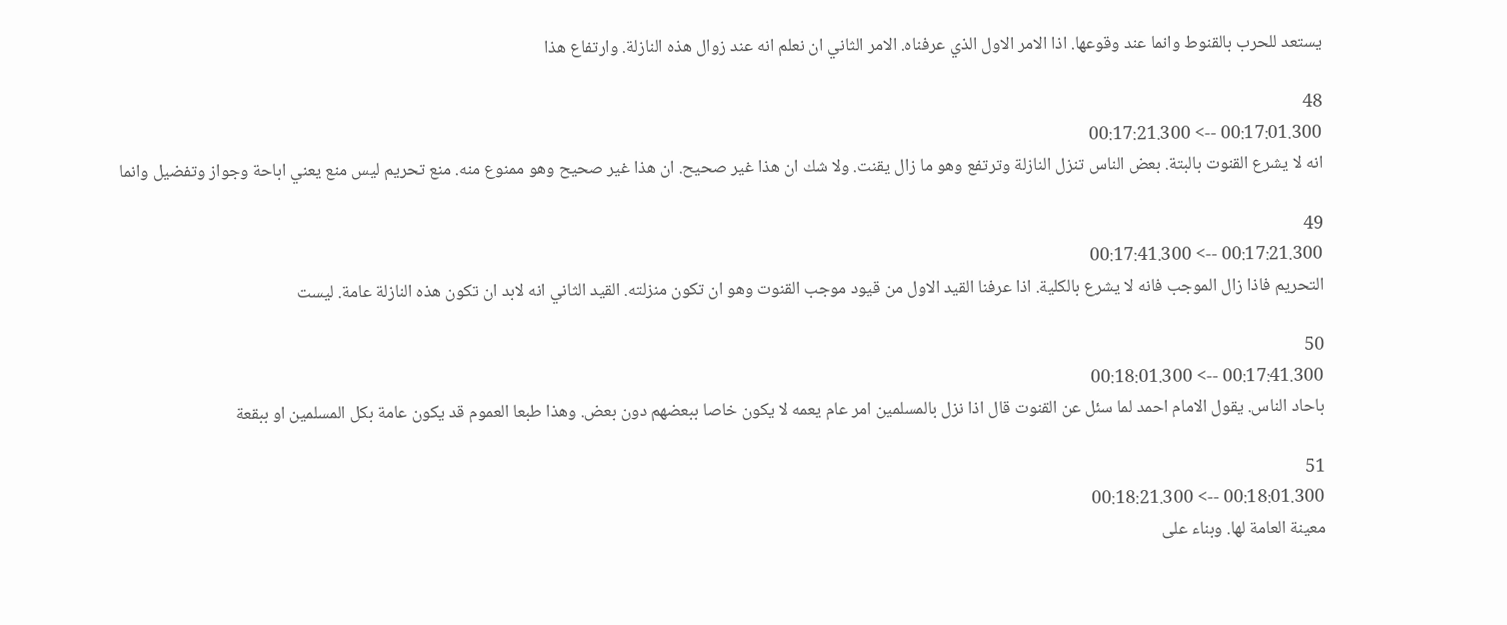يستعد للحرب بالقنوط وانما عند وقوعها. اذا الامر الاول الذي عرفناه. الامر الثاني ان نعلم انه عند زوال هذه النازلة. وارتفاع هذا

48
00:17:01.300 --> 00:17:21.300
انه لا يشرع القنوت بالبتة. بعض الناس تنزل النازلة وترتفع وهو ما زال يقنت. ولا شك ان هذا غير صحيح. ان هذا غير صحيح وهو ممنوع منه. منع تحريم ليس منع يعني اباحة وجواز وتفضيل وانما

49
00:17:21.300 --> 00:17:41.300
التحريم فاذا زال الموجب فانه لا يشرع بالكلية. اذا عرفنا القيد الاول من قيود موجب القنوت وهو ان تكون منزلته. القيد الثاني انه لابد ان تكون هذه النازلة عامة. ليست

50
00:17:41.300 --> 00:18:01.300
باحاد الناس. يقول الامام احمد لما سئل عن القنوت قال اذا نزل بالمسلمين امر عام يعمه لا يكون خاصا ببعضهم دون بعض. وهذا طبعا العموم قد يكون عامة بكل المسلمين او ببقعة

51
00:18:01.300 --> 00:18:21.300
معينة العامة لها. وبناء على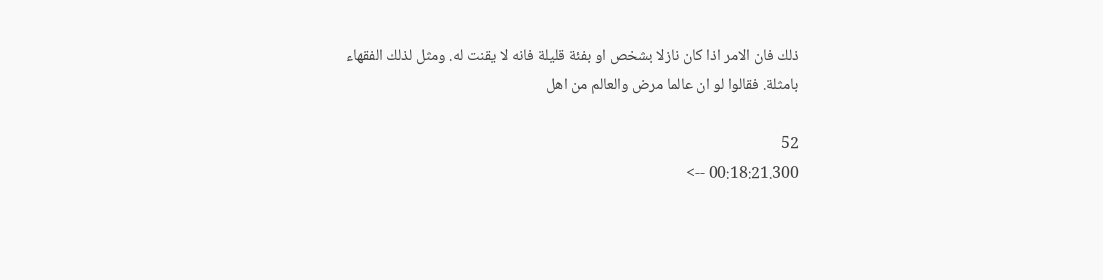ذلك فان الامر اذا كان نازلا بشخص او بفئة قليلة فانه لا يقنت له. ومثل لذلك الفقهاء بامثلة. فقالوا لو ان عالما مرض والعالم من اهل

52
00:18:21.300 -->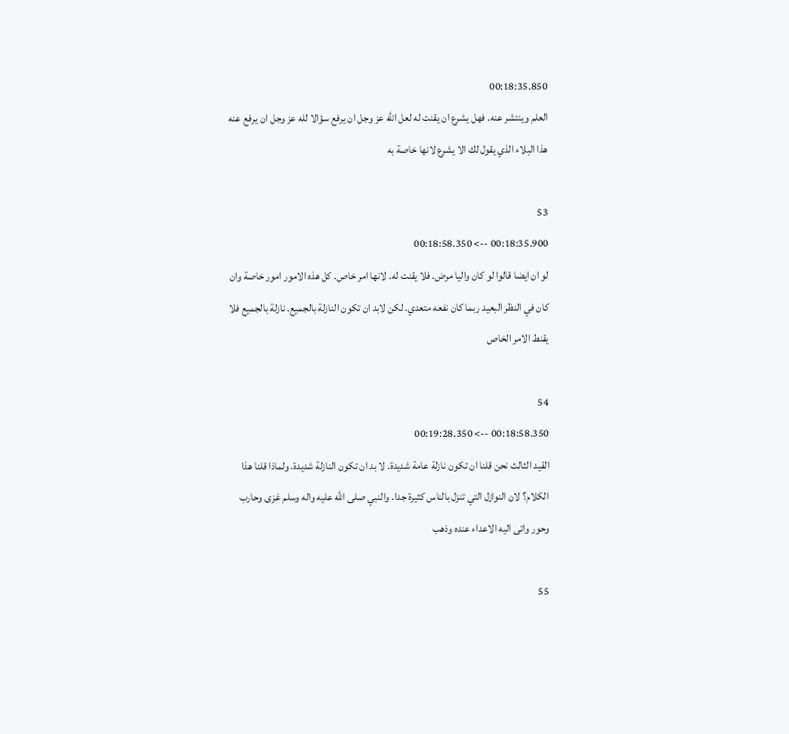00:18:35.850
العلم وينتشر عنه. فهل يشرع ان يقنت له لعل الله عز وجل ان يرفع سؤالا لله عز وجل ان يرفع عنه هذا البلاء الذي يقول لك الا يشرع لانها خاصة به

53
00:18:35.900 --> 00:18:58.350
لو ان ايضا قالوا لو كان واليا مرض. فلا يقنت له. لانها امر خاص. كل هذه الامور امور خاصة وان كان في النظر البعيد ربما كان نفعه متعدي. لكن لابد ان تكون النازلة بالجميع. نازلة بالجميع فلا يقنط الامر الخاص

54
00:18:58.350 --> 00:19:28.350
القيد الثالث نحن قلنا ان تكون نازلة عامة شديدة. لا بد ان تكون النازلة شديدة. ولماذا قلنا هذا الكلام؟ لان النوازل التي تنزل بالناس كثيرة جدا. والنبي صلى الله عليه واله وسلم غزى وحارب وحور واتى اليه الاعداء عنده وذهب

55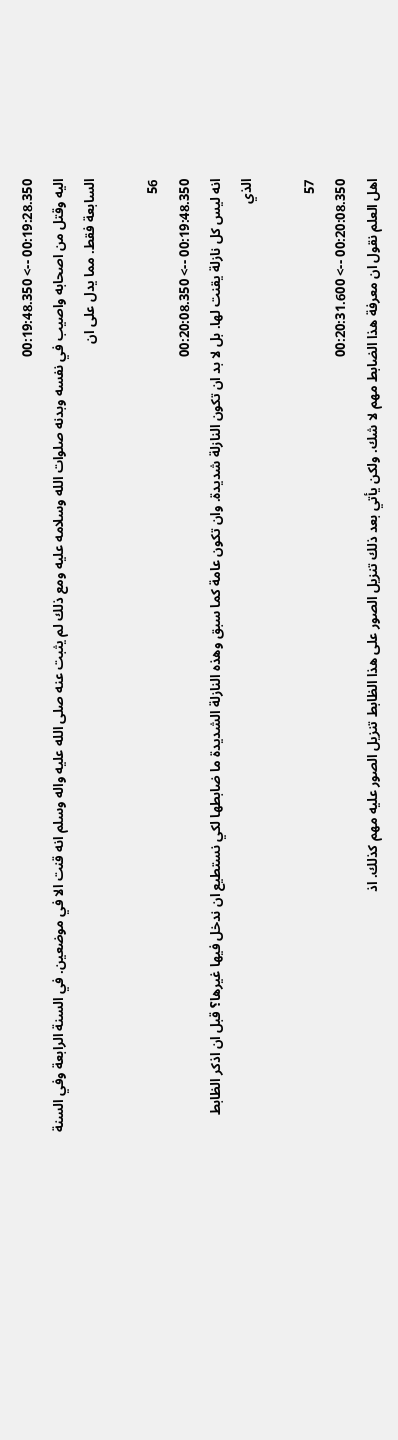00:19:28.350 --> 00:19:48.350
اليه وقتل من اصحابه واصيب في نفسه وبدنه صلوات الله وسلامه عليه ومع ذلك لم يثبت عنه صلى الله عليه واله وسلم انه قنت الا في موضعين. في السنة الرابعة وفي السنة السابعة فقط. مما يدل على ان

56
00:19:48.350 --> 00:20:08.350
انه ليس كل نازلة يقنت لها. بل لا بد ان تكون النازلة شديدة. وان تكون عامة كما سبق وهذه النازلة الشديدة ما ضابطها لكي نستطيع ان ندخل فيها غيرها؟ قبل ان اذكر الظابط الذي

57
00:20:08.350 --> 00:20:31.600
اهل العلم نقول ان معرفة هذا الضابط مهم لا شك. ولكن يأتي بعد ذلك تنزيل الصور على هذا الظابط تنزيل الصور عليه مهم كذلك. اذ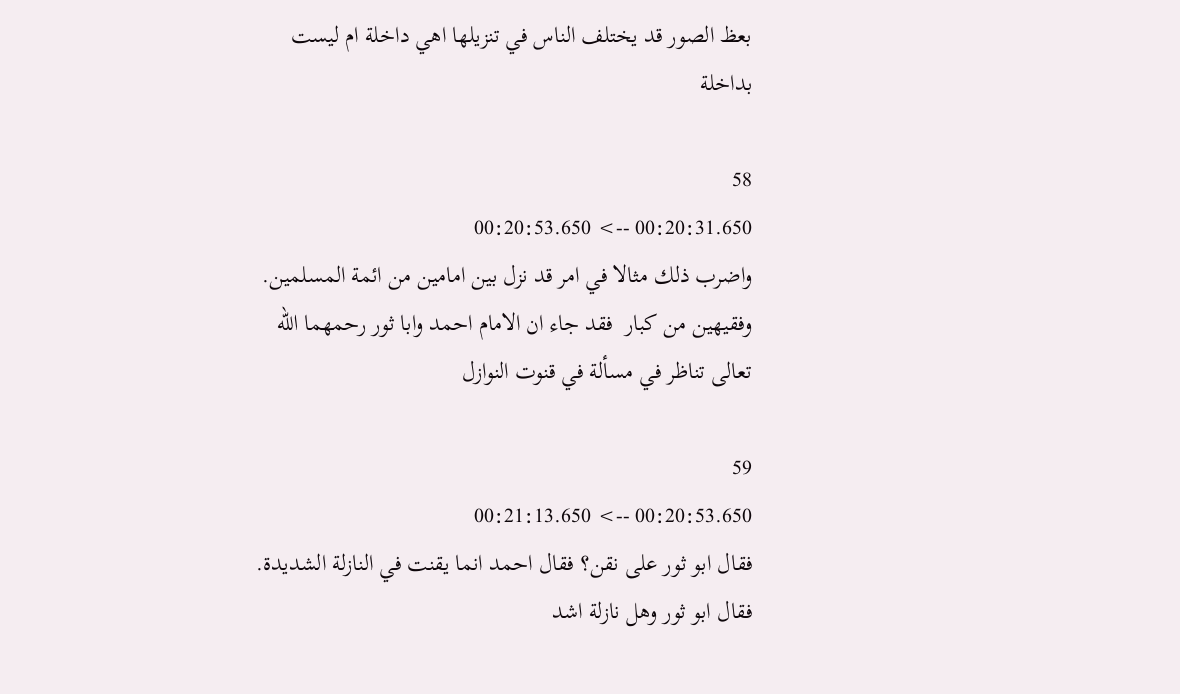بعظ الصور قد يختلف الناس في تنزيلها اهي داخلة ام ليست بداخلة

58
00:20:31.650 --> 00:20:53.650
واضرب ذلك مثالا في امر قد نزل بين امامين من ائمة المسلمين. وفقيهين من كبار  فقد جاء ان الامام احمد وابا ثور رحمهما الله تعالى تناظر في مسألة في قنوت النوازل

59
00:20:53.650 --> 00:21:13.650
فقال ابو ثور على نقن؟ فقال احمد انما يقنت في النازلة الشديدة. فقال ابو ثور وهل نازلة اشد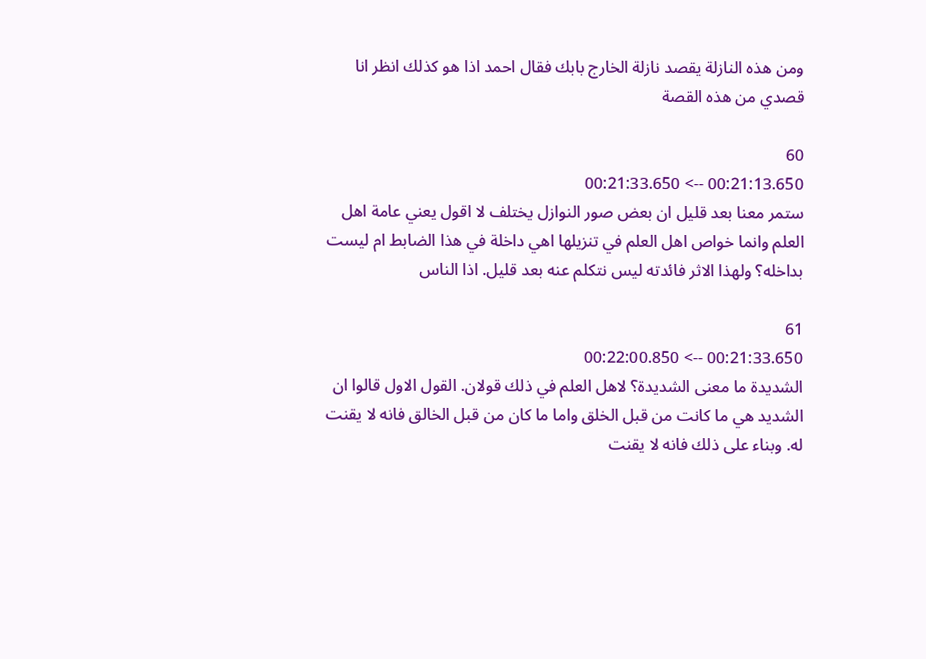ومن هذه النازلة يقصد نازلة الخارج بابك فقال احمد اذا هو كذلك انظر انا قصدي من هذه القصة

60
00:21:13.650 --> 00:21:33.650
ستمر معنا بعد قليل ان بعض صور النوازل يختلف لا اقول يعني عامة اهل العلم وانما خواص اهل العلم في تنزيلها اهي داخلة في هذا الضابط ام ليست بداخله؟ ولهذا الاثر فائدته ليس نتكلم عنه بعد قليل. اذا الناس

61
00:21:33.650 --> 00:22:00.850
الشديدة ما معنى الشديدة؟ لاهل العلم في ذلك قولان. القول الاول قالوا ان الشديد هي ما كانت من قبل الخلق واما ما كان من قبل الخالق فانه لا يقنت له. وبناء على ذلك فانه لا يقنت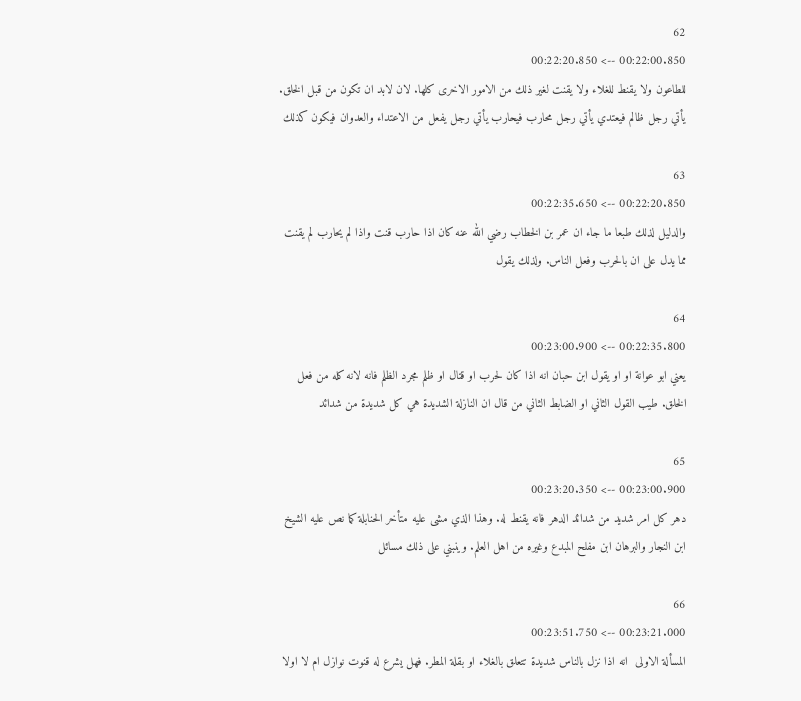62
00:22:00.850 --> 00:22:20.850
للطاعون ولا يقنط للغلاء ولا يقنت لغير ذلك من الامور الاخرى كلها. لان لابد ان تكون من قبل الخلق. يأتي رجل ظالم فيعتدي يأتي رجل محارب فيحارب يأتي رجل يفعل من الاعتداء والعدوان فيكون كذلك

63
00:22:20.850 --> 00:22:35.650
والدليل لذلك طبعا ما جاء ان عمر بن الخطاب رضي الله عنه كان اذا حارب قنت واذا لم يحارب لم يقنت مما يدل على ان بالحرب وفعل الناس. ولذلك يقول

64
00:22:35.800 --> 00:23:00.900
يعني ابو عوانة او او يقول ابن حبان انه اذا كان لحرب او قتال او ظلم مجرد الظلم فانه لانه كله من فعل الخلق. طيب القول الثاني او الضابط الثاني من قال ان النازلة الشديدة هي كل شديدة من شدائد

65
00:23:00.900 --> 00:23:20.350
دهر كل امر شديد من شدائد الدهر فانه يقنط له. وهذا الذي مشى عليه متأخر الحنابلة كما نص عليه الشيخ ابن النجار والبرهان ابن مفلح المبدع وغيره من اهل العلم. وينبني على ذلك مسائل

66
00:23:21.000 --> 00:23:51.750
المسألة الاولى  انه اذا نزل بالناس شديدة تتعلق بالغلاء او بقلة المطر. فهل يشرع له قنوت نوازل ام لا اولا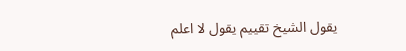يقول الشيخ تقييم يقول لا اعلم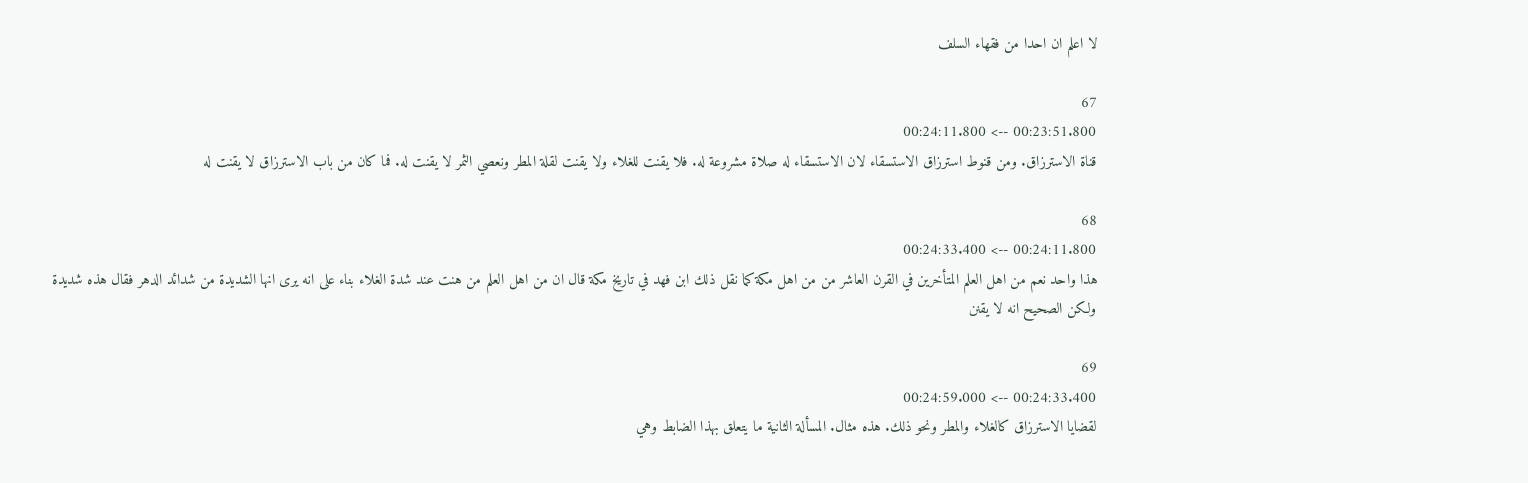لا اعلم ان احدا من فقهاء السلف

67
00:23:51.800 --> 00:24:11.800
قناة الاسترزاق. ومن قنوط استرزاق الاستسقاء لان الاستسقاء له صلاة مشروعة له. فلا يقنت للغلاء ولا يقنت لقلة المطر ونعصي الثمر لا يقنت له. فما كان من باب الاسترزاق لا يقنت له

68
00:24:11.800 --> 00:24:33.400
هذا واحد نعم من اهل العلم المتأخرين في القرن العاشر من من اهل مكة كما نقل ذلك ابن فهد في تاريخ مكة قال ان من اهل العلم من هنت عند شدة الغلاء بناء على انه يرى انها الشديدة من شدائد الدهر فقال هذه شديدة ولكن الصحيح انه لا يقنن

69
00:24:33.400 --> 00:24:59.000
لقضايا الاسترزاق كالغلاء والمطر ونحو ذلك. هذه مثال. المسألة الثانية ما يتعلق بهذا الضابط وهي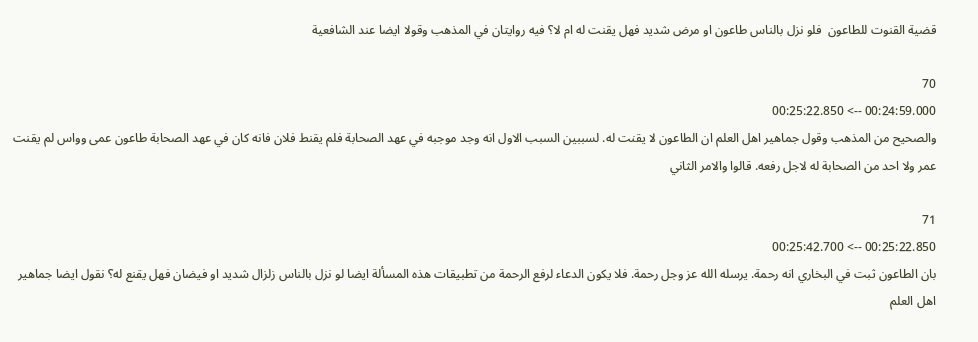قضية القنوت للطاعون  فلو نزل بالناس طاعون او مرض شديد فهل يقنت له ام لا؟ فيه روايتان في المذهب وقولا ايضا عند الشافعية

70
00:24:59.000 --> 00:25:22.850
والصحيح من المذهب وقول جماهير اهل العلم ان الطاعون لا يقنت له. لسببين السبب الاول انه وجد موجبه في عهد الصحابة فلم يقنط فلان فانه كان في عهد الصحابة طاعون عمى وواس لم يقنت عمر ولا احد من الصحابة له لاجل رفعه. قالوا والامر الثاني

71
00:25:22.850 --> 00:25:42.700
بان الطاعون ثبت في البخاري انه رحمة. يرسله الله عز وجل رحمة. فلا يكون الدعاء لرفع الرحمة من تطبيقات هذه المسألة ايضا لو نزل بالناس زلزال شديد او فيضان فهل يقنع له؟ نقول ايضا جماهير اهل العلم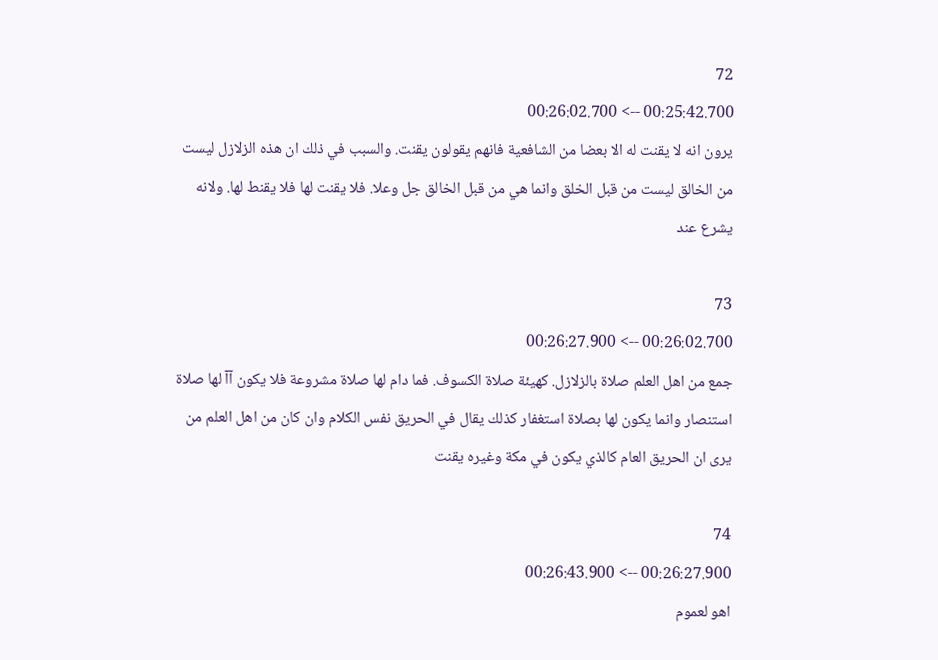72
00:25:42.700 --> 00:26:02.700
يرون انه لا يقنت له الا بعضا من الشافعية فانهم يقولون يقنت. والسبب في ذلك ان هذه الزلازل ليست من الخالق ليست من قبل الخلق وانما هي من قبل الخالق جل وعلا. فلا يقنت لها فلا يقنط لها. ولانه يشرع عند

73
00:26:02.700 --> 00:26:27.900
جمع من اهل العلم صلاة بالزلازل. كهيئة صلاة الكسوف. فما دام لها صلاة مشروعة فلا يكون آآ لها صلاة استنصار وانما يكون لها بصلاة استغفار كذلك يقال في الحريق نفس الكلام وان كان من اهل العلم من يرى ان الحريق العام كالذي يكون في مكة وغيره يقنت

74
00:26:27.900 --> 00:26:43.900
اهو لعموم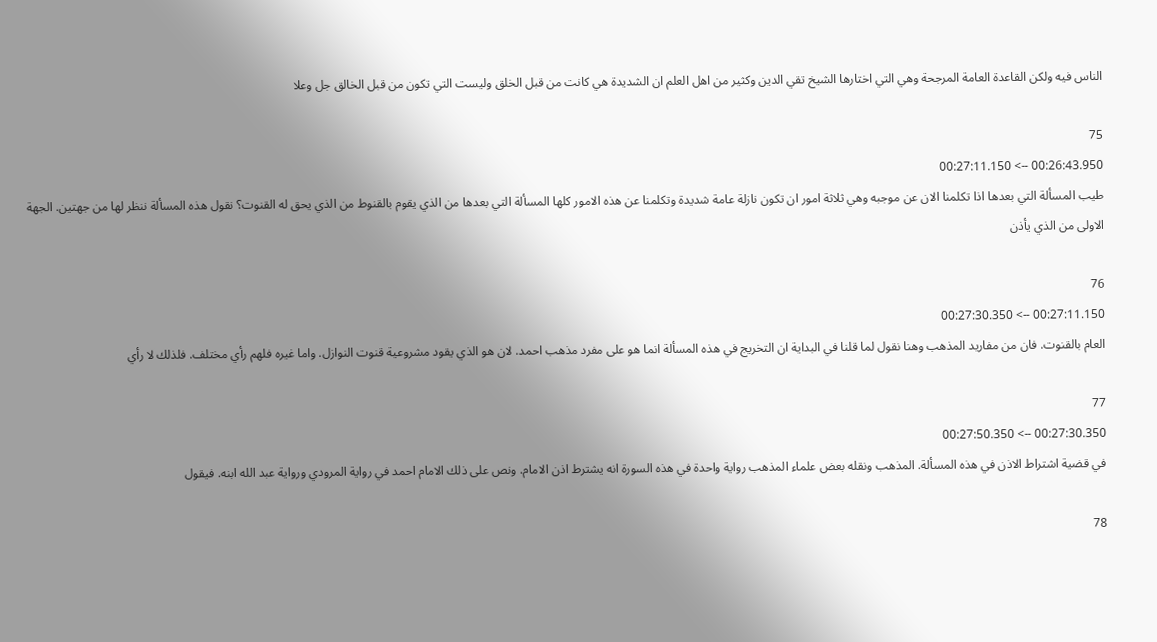الناس فيه ولكن القاعدة العامة المرجحة وهي التي اختارها الشيخ تقي الدين وكثير من اهل العلم ان الشديدة هي كانت من قبل الخلق وليست التي تكون من قبل الخالق جل وعلا

75
00:26:43.950 --> 00:27:11.150
طيب المسألة التي بعدها اذا تكلمنا الان عن موجبه وهي ثلاثة امور ان تكون نازلة عامة شديدة وتكلمنا عن هذه الامور كلها المسألة التي بعدها من الذي يقوم بالقنوط من الذي يحق له القنوت؟ نقول هذه المسألة ننظر لها من جهتين. الجهة الاولى من الذي يأذن

76
00:27:11.150 --> 00:27:30.350
العام بالقنوت. فان من مفاريد المذهب وهنا نقول لما قلنا في البداية ان التخريج في هذه المسألة انما هو على مفرد مذهب احمد. لان هو الذي يقود مشروعية قنوت النوازل. واما غيره فلهم رأي مختلف. فلذلك لا رأي

77
00:27:30.350 --> 00:27:50.350
في قضية اشتراط الاذن في هذه المسألة. المذهب ونقله بعض علماء المذهب رواية واحدة في هذه السورة انه يشترط اذن الامام. ونص على ذلك الامام احمد في رواية المرودي ورواية عبد الله ابنه. فيقول

78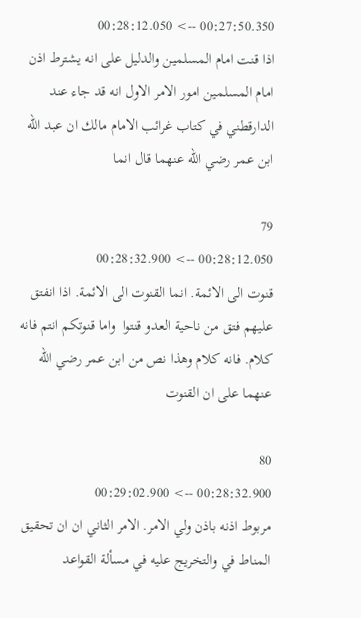00:27:50.350 --> 00:28:12.050
اذا قنت امام المسلمين والدليل على انه يشترط اذن امام المسلمين امور الامر الاول انه قد جاء عند الدارقطني في كتاب غرائب الامام مالك ان عبد الله ابن عمر رضي الله عنهما قال انما

79
00:28:12.050 --> 00:28:32.900
قنوت الى الائمة. انما القنوت الى الائمة. اذا انفتق عليهم فتق من ناحية العدو قنتوا  واما قنوتكم انتم فانه كلام. فانه كلام وهذا نص من ابن عمر رضي الله عنهما على ان القنوت

80
00:28:32.900 --> 00:29:02.900
مربوط اذنه باذن ولي الامر. الامر الثاني ان ان تحقيق المناط في والتخريج عليه في مسألة القواعد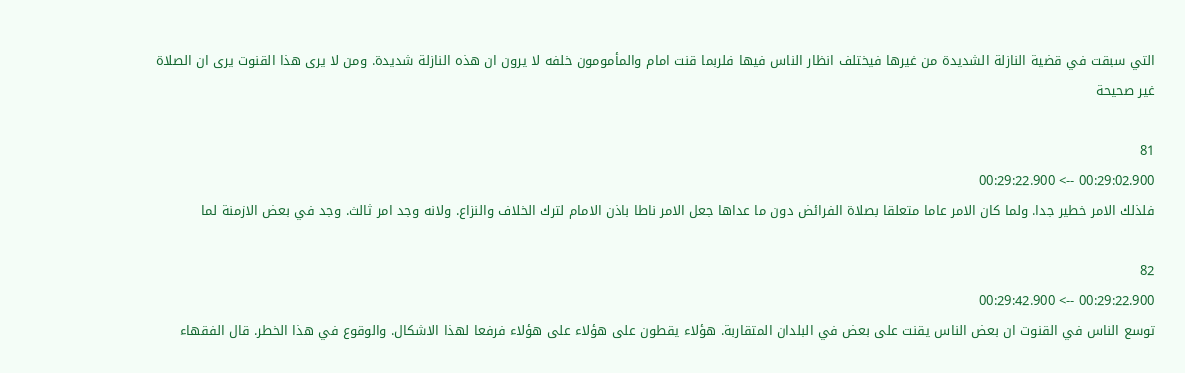التي سبقت في قضية النازلة الشديدة من غيرها فيختلف انظار الناس فيها فلربما قنت امام والمأمومون خلفه لا يرون ان هذه النازلة شديدة. ومن لا يرى هذا القنوت يرى ان الصلاة غير صحيحة

81
00:29:02.900 --> 00:29:22.900
فلذلك الامر خطير جدا. ولما كان الامر عاما متعلقا بصلاة الفرائض دون ما عداها جعل الامر ناطا باذن الامام لترك الخلاف والنزاع. ولانه وجد امر ثالث. وجد في بعض الازمنة لما

82
00:29:22.900 --> 00:29:42.900
توسع الناس في القنوت ان بعض الناس يقنت على بعض في البلدان المتقاربة. هؤلاء يقطون على هؤلاء على هؤلاء فرفعا لهذا الاشكال. والوقوع في هذا الخطر. قال الفقهاء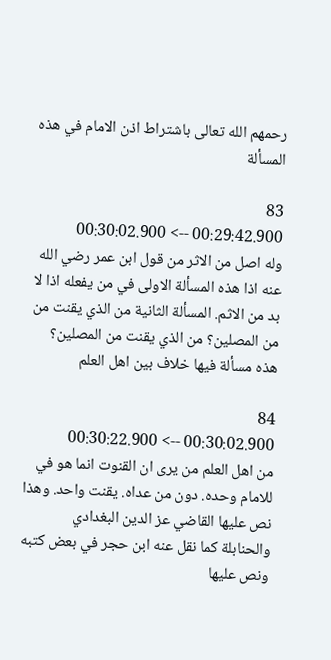رحمهم الله تعالى باشتراط اذن الامام في هذه المسألة

83
00:29:42.900 --> 00:30:02.900
وله اصل من الاثر من قول ابن عمر رضي الله عنه اذا هذه المسألة الاولى في من يفعله اذا لا بد من الاثم. المسألة الثانية من الذي يقنت من من المصلين؟ من الذي يقنت من المصلين؟ هذه مسألة فيها خلاف بين اهل العلم

84
00:30:02.900 --> 00:30:22.900
من اهل العلم من يرى ان القنوت انما هو في للامام وحده. دون من عداه. يقنت واحد. وهذا نص عليها القاضي عز الدين البغدادي والحنابلة كما نقل عنه ابن حجر في بعض كتبه ونص عليها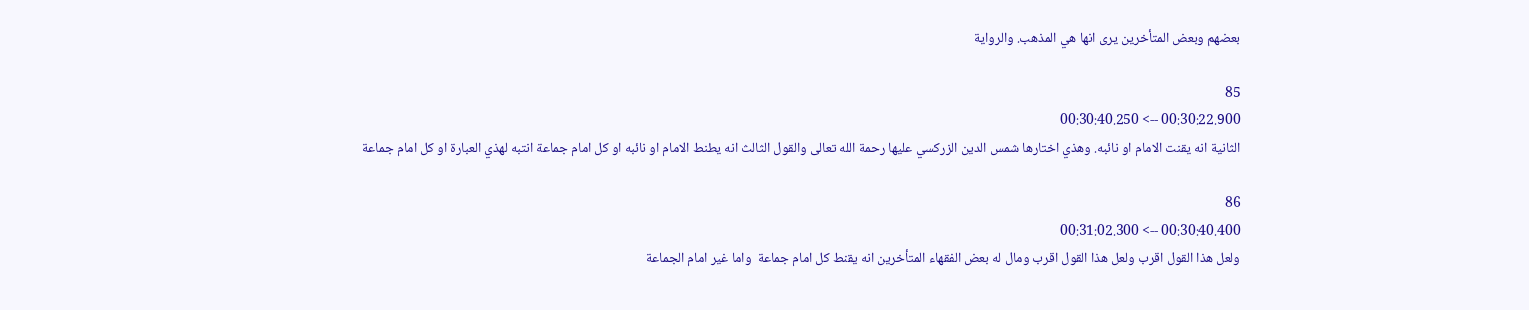بعضهم وبعض المتأخرين يرى انها هي المذهب. والرواية

85
00:30:22.900 --> 00:30:40.250
الثانية انه يقنت الامام او نائبه. وهذي اختارها شمس الدين الزركسي عليها رحمة الله تعالى والقول الثالث انه يطنط الامام او نائبه او كل امام جماعة انتبه لهذي العبارة او كل امام جماعة

86
00:30:40.400 --> 00:31:02.300
ولعل هذا القول اقرب ولعل هذا القول اقرب ومال له بعض الفقهاء المتأخرين انه يقنط كل امام جماعة  واما غير امام الجماعة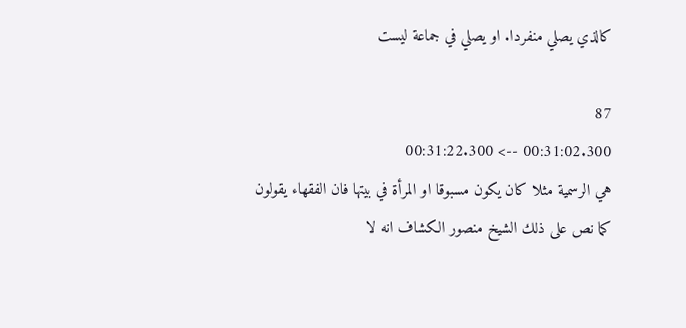كالذي يصلي منفردا. او يصلي في جماعة ليست

87
00:31:02.300 --> 00:31:22.300
هي الرسمية مثلا كان يكون مسبوقا او المرأة في بيتها فان الفقهاء يقولون كما نص على ذلك الشيخ منصور الكشاف انه لا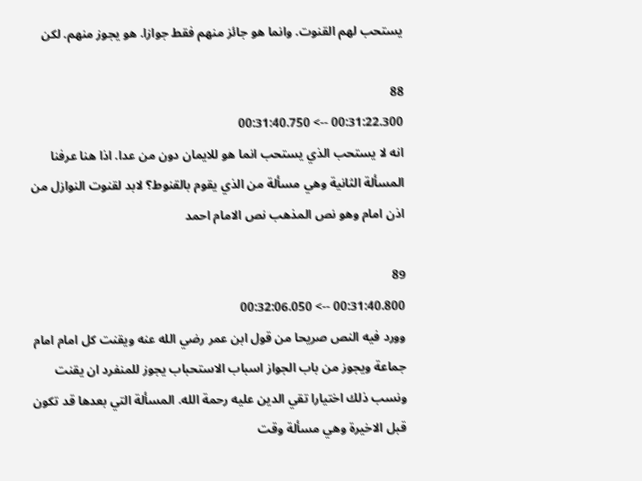يستحب لهم القنوت. وانما هو جائز منهم فقط جوازا. هو يجوز منهم. لكن

88
00:31:22.300 --> 00:31:40.750
انه لا يستحب الذي يستحب انما هو للايمان دون من عدا. اذا هنا عرفنا المسألة الثانية وهي مسألة من الذي يقوم بالقنوط؟ لابد لقنوت النوازل من اذن امام وهو نص المذهب نص الامام احمد

89
00:31:40.800 --> 00:32:06.050
وورد فيه النص صريحا من قول ابن عمر رضي الله عنه ويقنت كل امام امام جماعة ويجوز من باب الجواز اسباب الاستحباب يجوز للمنفرد ان يقنت ونسب ذلك اختيارا تقي الدين عليه رحمة الله. المسألة التي بعدها قد تكون قبل الاخيرة وهي مسألة وقت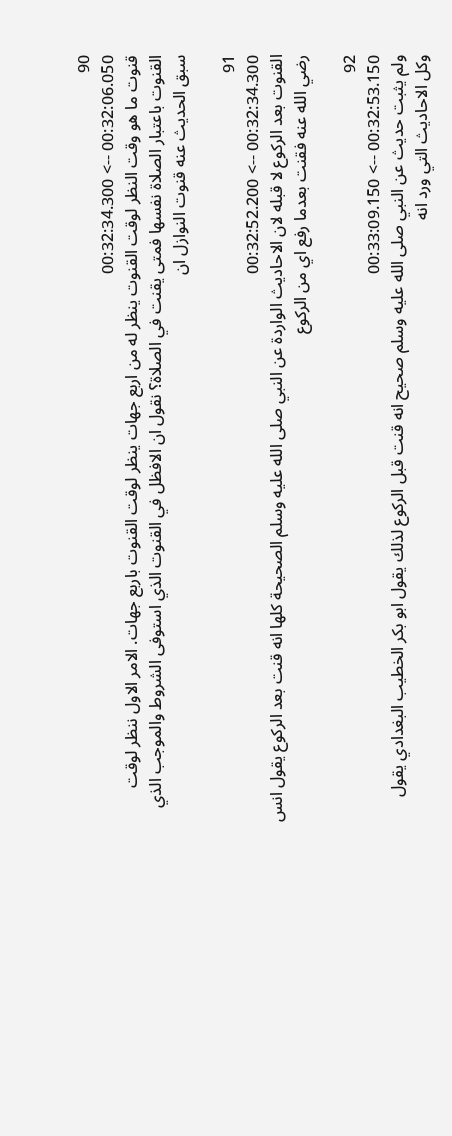90
00:32:06.050 --> 00:32:34.300
قنوت ما هو وقت النظر لوقت القنوت ينظر له من اربع جهات ينظر لوقت القنوت باربع جهات. الامر الاول ننظر لوقت القنوت باعتبار الصلاة نفسها فمتى يقنت في الصلاة؟ نقول ان الافظل في القنوت الذي استوفى الشروط والموجب الذي سبق الحديث عنه قنوت النوازل ان

91
00:32:34.300 --> 00:32:52.200
القنوت بعد الركوع لا قبله لان الاحاديث الواردة عن النبي صلى الله عليه وسلم الصحيحة كلها انه قنت بعد الركوع يقول انس رضي الله عنه فقنت بعدما رفع اي من الركوع

92
00:32:53.150 --> 00:33:09.150
ولم يثبت حديث عن النبي صلى الله عليه وسلم صحيح انه قنت قبل الركوع لذلك يقول ابو بكر الخطيب البغدادي يقول وكل الاحاديث التي ورد انه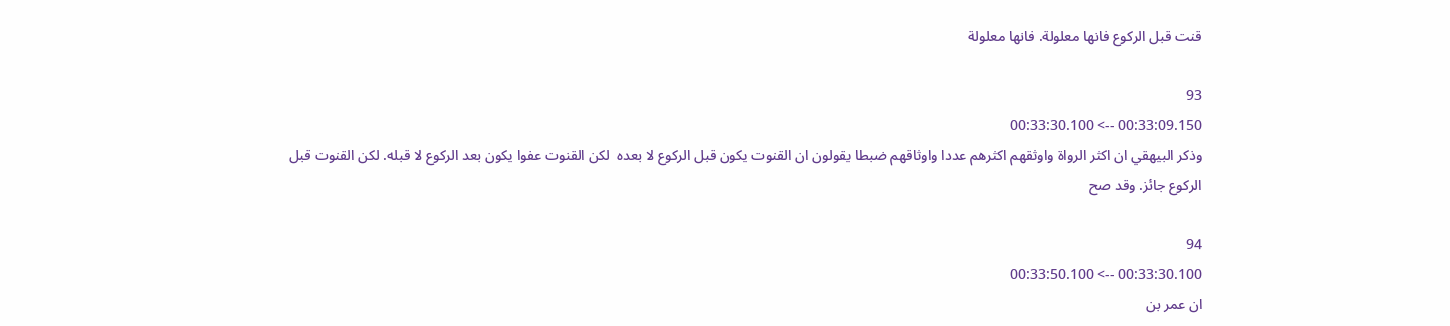قنت قبل الركوع فانها معلولة. فانها معلولة

93
00:33:09.150 --> 00:33:30.100
وذكر البيهقي ان اكثر الرواة واوثقهم اكثرهم عددا واوثاقهم ضبطا يقولون ان القنوت يكون قبل الركوع لا بعده  لكن القنوت عفوا يكون بعد الركوع لا قبله. لكن القنوت قبل الركوع جائز. وقد صح

94
00:33:30.100 --> 00:33:50.100
ان عمر بن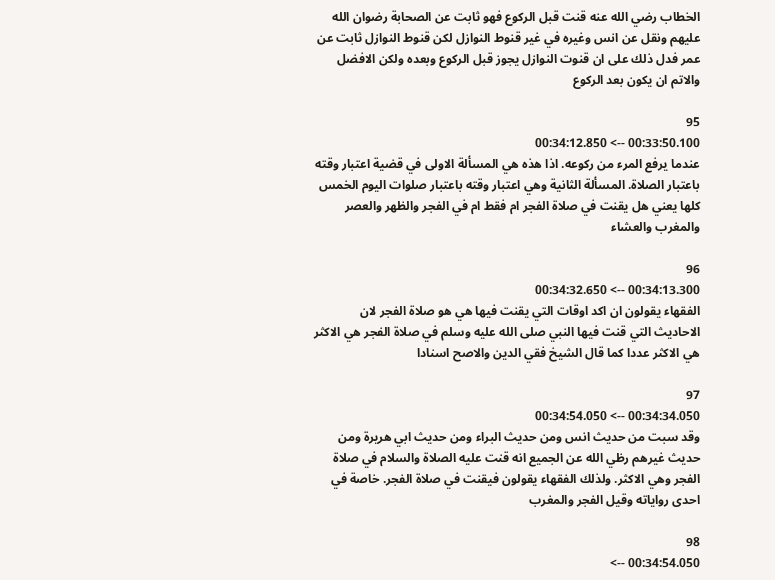الخطاب رضي الله عنه قنت قبل الركوع فهو ثابت عن الصحابة رضوان الله عليهم ونقل عن انس وغيره في غير قنوط النوازل لكن قنوط النوازل ثابت عن عمر فدل ذلك على ان قنوت النوازل يجوز قبل الركوع وبعده ولكن الافضل والاتم ان يكون بعد الركوع

95
00:33:50.100 --> 00:34:12.850
عندما يرفع المرء من ركوعه. اذا هذه هي المسألة الاولى في قضية اعتبار وقته باعتبار الصلاة. المسألة الثانية وهي اعتبار وقته باعتبار صلوات اليوم الخمس كلها يعني هل يقنت في صلاة الفجر ام فقط ام في الفجر والظهر والعصر والمغرب والعشاء

96
00:34:13.300 --> 00:34:32.650
الفقهاء يقولون ان اكد اوقات التي يقنت فيها هي هو صلاة الفجر لان الاحاديث التي قنت فيها النبي صلى الله عليه وسلم في صلاة الفجر هي الاكثر هي الاكثر عددا كما قال الشيخ فقي الدين والاصح اسنادا

97
00:34:34.050 --> 00:34:54.050
وقد سبت من حديث انس ومن حديث البراء ومن حديث ابي هريرة ومن حديث غيرهم رظي الله عن الجميع انه قنت عليه الصلاة والسلام في صلاة الفجر وهي الاكثر. ولذلك الفقهاء يقولون فيقنت في صلاة الفجر. خاصة في احدى رواياته وقيل الفجر والمغرب

98
00:34:54.050 -->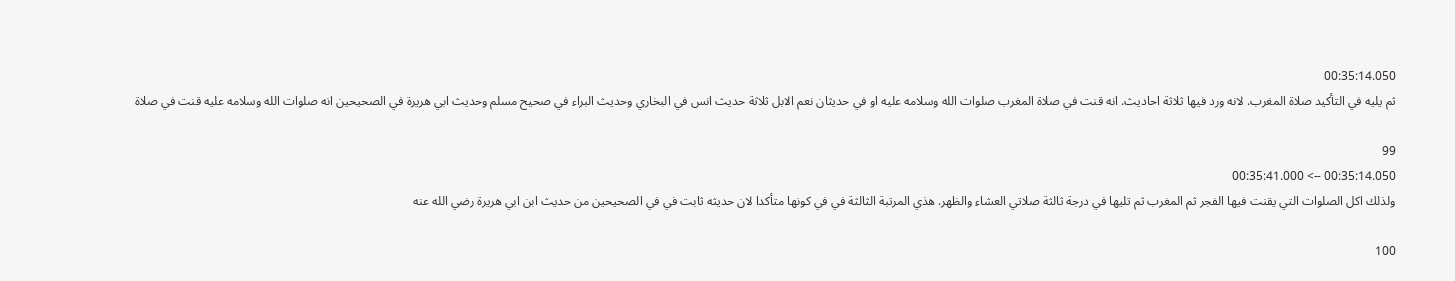00:35:14.050
ثم يليه في التأكيد صلاة المغرب. لانه ورد فيها ثلاثة احاديث. انه قنت في صلاة المغرب صلوات الله وسلامه عليه او في حديثان نعم الابل ثلاثة حديث انس في البخاري وحديث البراء في صحيح مسلم وحديث ابي هريرة في الصحيحين انه صلوات الله وسلامه عليه قنت في صلاة

99
00:35:14.050 --> 00:35:41.000
ولذلك اكل الصلوات التي يقنت فيها الفجر ثم المغرب ثم تليها في درجة ثالثة صلاتي العشاء والظهر. هذي المرتبة الثالثة في في كونها متأكدا لان حديثه ثابت في في الصحيحين من حديث ابن ابي هريرة رضي الله عنه

100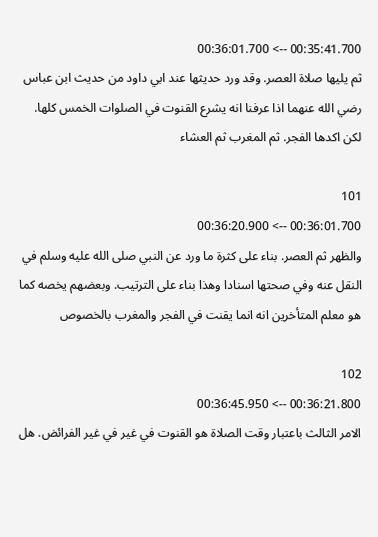00:35:41.700 --> 00:36:01.700
ثم يليها صلاة العصر. وقد ورد حديثها عند ابي داود من حديث ابن عباس رضي الله عنهما اذا عرفنا انه يشرع القنوت في الصلوات الخمس كلها. لكن اكدها الفجر. ثم المغرب ثم العشاء

101
00:36:01.700 --> 00:36:20.900
والظهر ثم العصر. بناء على كثرة ما ورد عن النبي صلى الله عليه وسلم في النقل عنه وفي صحتها اسنادا وهذا بناء على الترتيب. وبعضهم يخصه كما هو معلم المتأخرين انه انما يقنت في الفجر والمغرب بالخصوص

102
00:36:21.800 --> 00:36:45.950
الامر الثالث باعتبار وقت الصلاة هو القنوت في غير في غير الفرائض. هل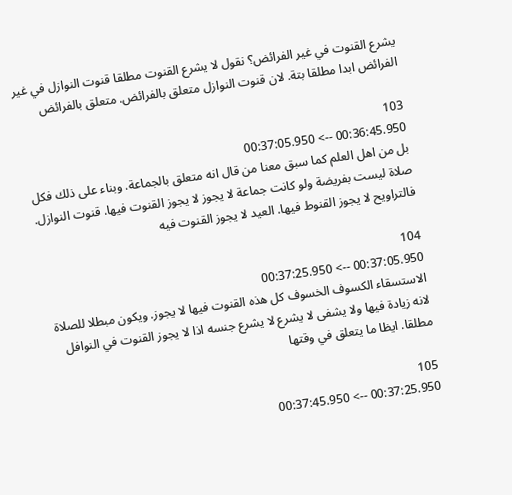يشرع القنوت في غير الفرائض؟ نقول لا يشرع القنوت مطلقا قنوت النوازل في غير الفرائض ابدا مطلقا بتة. لان قنوت النوازل متعلق بالفرائض. متعلق بالفرائض

103
00:36:45.950 --> 00:37:05.950
بل من اهل العلم كما سبق معنا من قال انه متعلق بالجماعة. وبناء على ذلك فكل صلاة ليست بفريضة ولو كانت جماعة لا يجوز لا يجوز القنوت فيها. قنوت النوازل. فالتراويح لا يجوز القنوط فيها. العيد لا يجوز القنوت فيه

104
00:37:05.950 --> 00:37:25.950
الاستسقاء الكسوف الخسوف كل هذه القنوت فيها لا يجوز. ويكون مبطلا للصلاة لانه زيادة فيها ولا يشفى لا يشرع لا يشرع جنسه اذا لا يجوز القنوت في النوافل مطلقا. ايظا ما يتعلق في وقتها

105
00:37:25.950 --> 00:37:45.950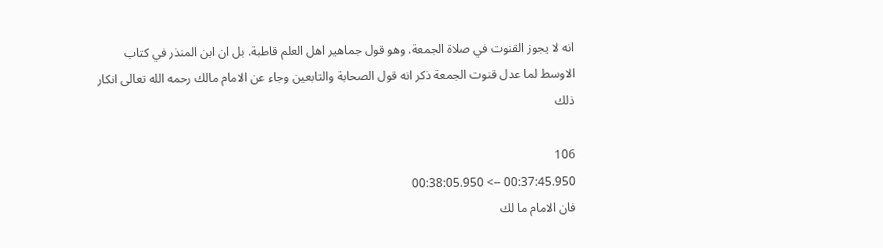انه لا يجوز القنوت في صلاة الجمعة. وهو قول جماهير اهل العلم قاطبة. بل ان ابن المنذر في كتاب الاوسط لما عدل قنوت الجمعة ذكر انه قول الصحابة والتابعين وجاء عن الامام مالك رحمه الله تعالى انكار ذلك

106
00:37:45.950 --> 00:38:05.950
فان الامام ما لك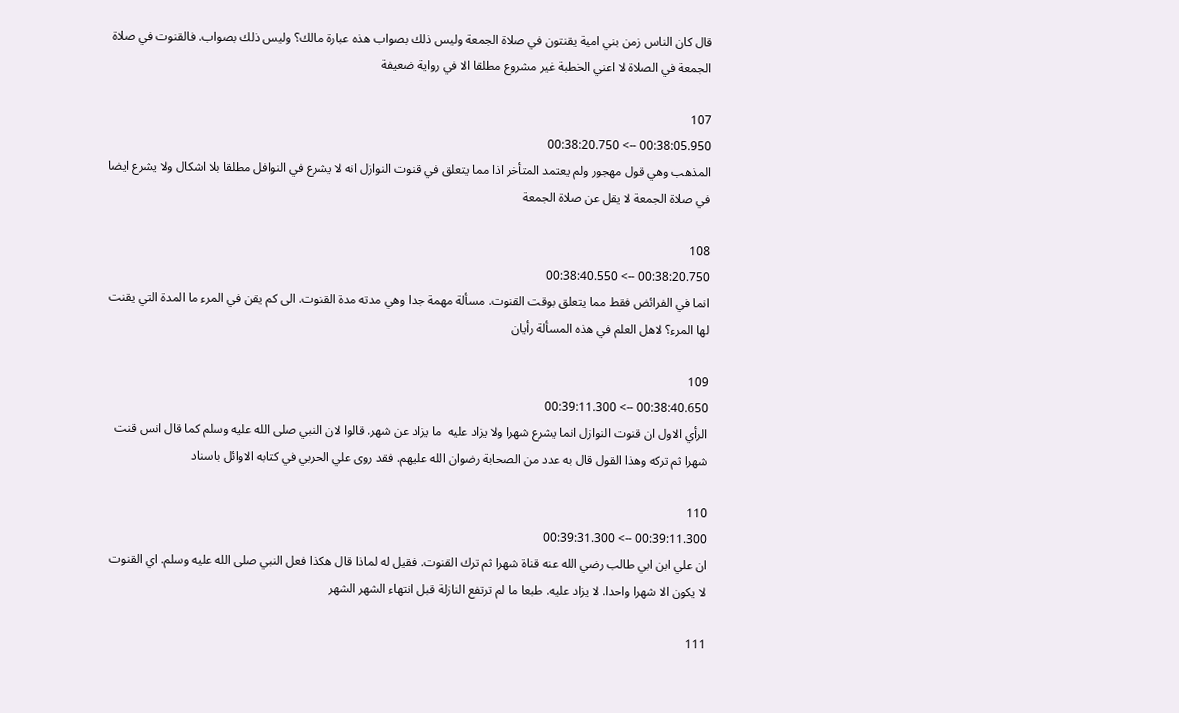قال كان الناس زمن بني امية يقنتون في صلاة الجمعة وليس ذلك بصواب هذه عبارة مالك؟ وليس ذلك بصواب. فالقنوت في صلاة الجمعة في الصلاة لا اعني الخطبة غير مشروع مطلقا الا في رواية ضعيفة

107
00:38:05.950 --> 00:38:20.750
المذهب وهي قول مهجور ولم يعتمد المتأخر اذا مما يتعلق في قنوت النوازل انه لا يشرع في النوافل مطلقا بلا اشكال ولا يشرع ايضا في صلاة الجمعة لا يقل عن صلاة الجمعة

108
00:38:20.750 --> 00:38:40.550
انما في الفرائض فقط مما يتعلق بوقت القنوت. مسألة مهمة جدا وهي مدته مدة القنوت. الى كم يقن في المرء ما المدة التي يقنت لها المرء؟ لاهل العلم في هذه المسألة رأيان

109
00:38:40.650 --> 00:39:11.300
الرأي الاول ان قنوت النوازل انما يشرع شهرا ولا يزاد عليه  ما يزاد عن شهر. قالوا لان النبي صلى الله عليه وسلم كما قال انس قنت شهرا ثم تركه وهذا القول قال به عدد من الصحابة رضوان الله عليهم. فقد روى علي الحربي في كتابه الاوائل باسناد

110
00:39:11.300 --> 00:39:31.300
ان علي ابن ابي طالب رضي الله عنه قناة شهرا ثم ترك القنوت. فقيل له لماذا قال هكذا فعل النبي صلى الله عليه وسلم. اي القنوت لا يكون الا شهرا واحدا. لا يزاد عليه. طبعا ما لم ترتفع النازلة قبل انتهاء الشهر الشهر

111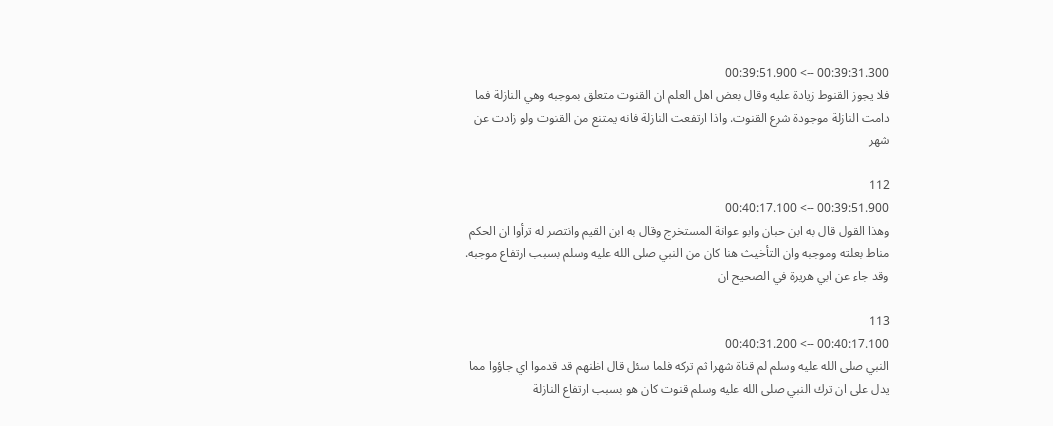00:39:31.300 --> 00:39:51.900
فلا يجوز القنوط زيادة عليه وقال بعض اهل العلم ان القنوت متعلق بموجبه وهي النازلة فما دامت النازلة موجودة شرع القنوت. واذا ارتفعت النازلة فانه يمتنع من القنوت ولو زادت عن شهر

112
00:39:51.900 --> 00:40:17.100
وهذا القول قال به ابن حبان وابو عوانة المستخرج وقال به ابن القيم وانتصر له ترأوا ان الحكم مناط بعلته وموجبه وان التأخيث هنا كان من النبي صلى الله عليه وسلم بسبب ارتفاع موجبه. وقد جاء عن ابي هريرة في الصحيح ان

113
00:40:17.100 --> 00:40:31.200
النبي صلى الله عليه وسلم لم قناة شهرا ثم تركه فلما سئل قال اظنهم قد قدموا اي جاؤوا مما يدل على ان ترك النبي صلى الله عليه وسلم قنوت كان هو بسبب ارتفاع النازلة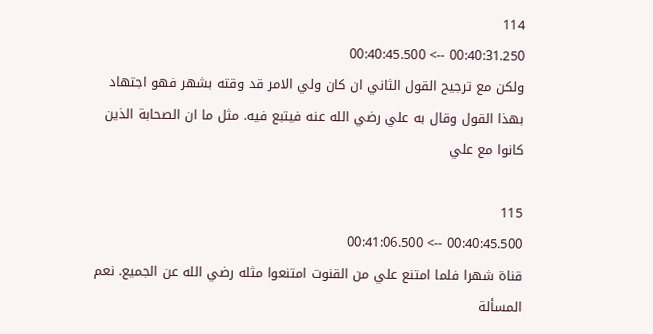114
00:40:31.250 --> 00:40:45.500
ولكن مع ترجيح القول الثاني ان كان ولي الامر قد وقته بشهر فهو اجتهاد بهذا القول وقال به علي رضي الله عنه فيتبع فيه. مثل ما ان الصحابة الذين كانوا مع علي

115
00:40:45.500 --> 00:41:06.500
قناة شهرا فلما امتنع علي من القنوت امتنعوا مثله رضي الله عن الجميع. نعم  المسألة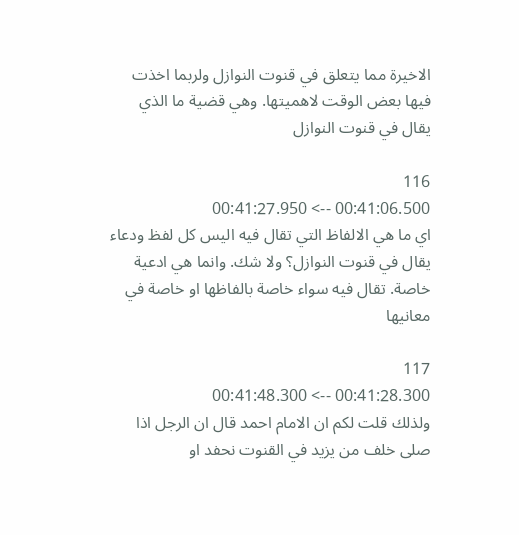الاخيرة مما يتعلق في قنوت النوازل ولربما اخذت فيها بعض الوقت لاهميتها. وهي قضية ما الذي يقال في قنوت النوازل

116
00:41:06.500 --> 00:41:27.950
اي ما هي الالفاظ التي تقال فيه اليس كل لفظ ودعاء يقال في قنوت النوازل؟ ولا شك. وانما هي ادعية خاصة. تقال فيه سواء خاصة بالفاظها او خاصة في معانيها

117
00:41:28.300 --> 00:41:48.300
ولذلك قلت لكم ان الامام احمد قال ان الرجل اذا صلى خلف من يزيد في القنوت نحفد او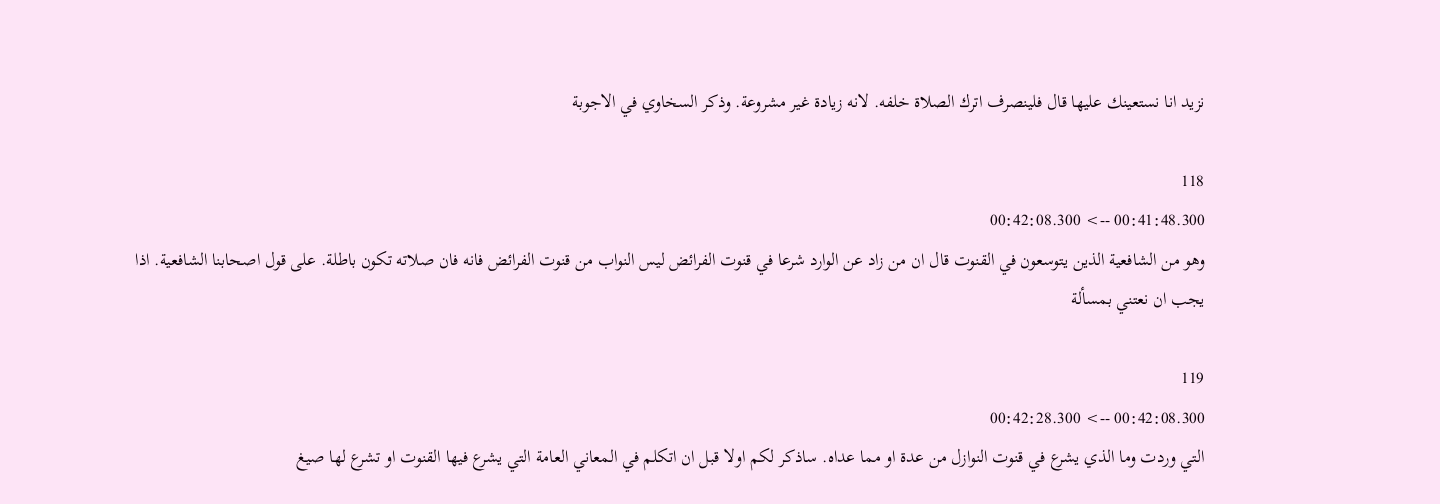نزيد انا نستعينك عليها قال فلينصرف اترك الصلاة خلفه. لانه زيادة غير مشروعة. وذكر السخاوي في الاجوبة

118
00:41:48.300 --> 00:42:08.300
وهو من الشافعية الذين يتوسعون في القنوت قال ان من زاد عن الوارد شرعا في قنوت الفرائض ليس النواب من قنوت الفرائض فانه فان صلاته تكون باطلة. على قول اصحابنا الشافعية. اذا يجب ان نعتني بمسألة

119
00:42:08.300 --> 00:42:28.300
التي وردت وما الذي يشرع في قنوت النوازل من عدة او مما عداه. ساذكر لكم اولا قبل ان اتكلم في المعاني العامة التي يشرع فيها القنوت او تشرع لها صيغ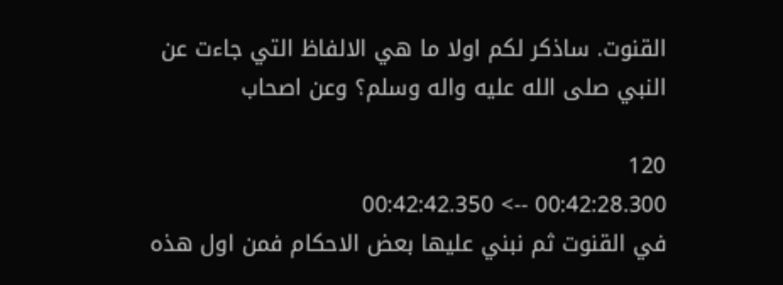القنوت. ساذكر لكم اولا ما هي الالفاظ التي جاءت عن النبي صلى الله عليه واله وسلم؟ وعن اصحاب

120
00:42:28.300 --> 00:42:42.350
في القنوت ثم نبني عليها بعض الاحكام فمن اول هذه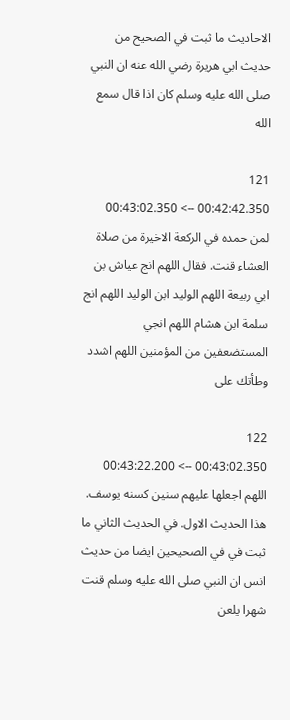الاحاديث ما ثبت في الصحيح من حديث ابي هريرة رضي الله عنه ان النبي صلى الله عليه وسلم كان اذا قال سمع الله

121
00:42:42.350 --> 00:43:02.350
لمن حمده في الركعة الاخيرة من صلاة العشاء قنت. فقال اللهم انج عياش بن ابي ربيعة اللهم الوليد ابن الوليد اللهم انج سلمة ابن هشام اللهم انجي المستضعفين من المؤمنين اللهم اشدد وطأتك على

122
00:43:02.350 --> 00:43:22.200
اللهم اجعلها عليهم سنين كسنه يوسف. هذا الحديث الاول. في الحديث الثاني ما ثبت في في الصحيحين ايضا من حديث انس ان النبي صلى الله عليه وسلم قنت شهرا يلعن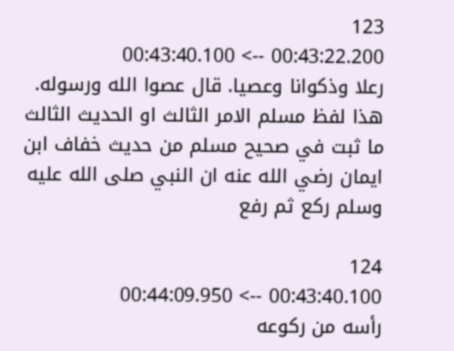123
00:43:22.200 --> 00:43:40.100
رعلا وذكوانا وعصيا. قال عصوا الله ورسوله. هذا لفظ مسلم الامر الثالث او الحديث الثالث ما ثبت في صحيح مسلم من حديث خفاف ابن ايمان رضي الله عنه ان النبي صلى الله عليه وسلم ركع ثم رفع

124
00:43:40.100 --> 00:44:09.950
رأسه من ركوعه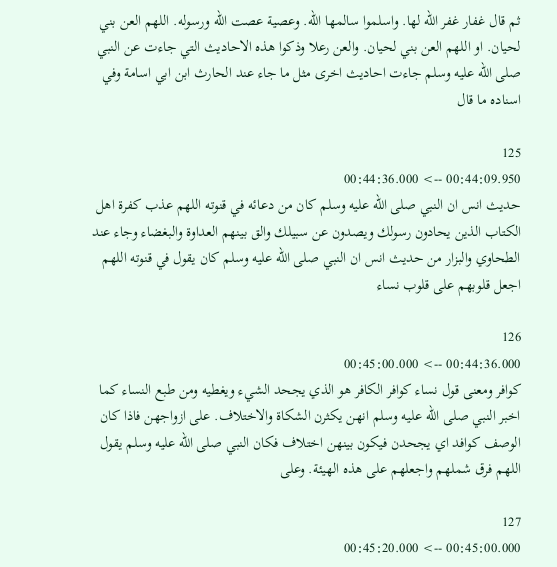ثم قال غفار غفر الله لها. واسلموا سالمها الله. وعصية عصت الله ورسوله. اللهم العن بني لحيان. او اللهم العن بني لحيان. والعن رعلا وذكوا هذه الاحاديث التي جاءت عن النبي صلى الله عليه وسلم جاءت احاديث اخرى مثل ما جاء عند الحارث ابن ابي اسامة وفي اسناده ما قال

125
00:44:09.950 --> 00:44:36.000
حديث انس ان النبي صلى الله عليه وسلم كان من دعائه في قنوته اللهم عذب كفرة اهل الكتاب الذين يحادون رسولك ويصدون عن سبيلك والق بينهم العداوة والبغضاء وجاء عند الطحاوي والبزار من حديث انس ان النبي صلى الله عليه وسلم كان يقول في قنوته اللهم اجعل قلوبهم على قلوب نساء

126
00:44:36.000 --> 00:45:00.000
كوافر ومعنى قول نساء كوافر الكافر هو الذي يجحد الشيء ويغطيه ومن طبع النساء كما اخبر النبي صلى الله عليه وسلم انهن يكثرن الشكاة والاختلاف. على ازواجهن فاذا كان الوصف كوافد اي يجحدن فيكون بينهن اختلاف فكان النبي صلى الله عليه وسلم يقول اللهم فرق شملهم واجعلهم على هذه الهيئة. وعلى

127
00:45:00.000 --> 00:45:20.000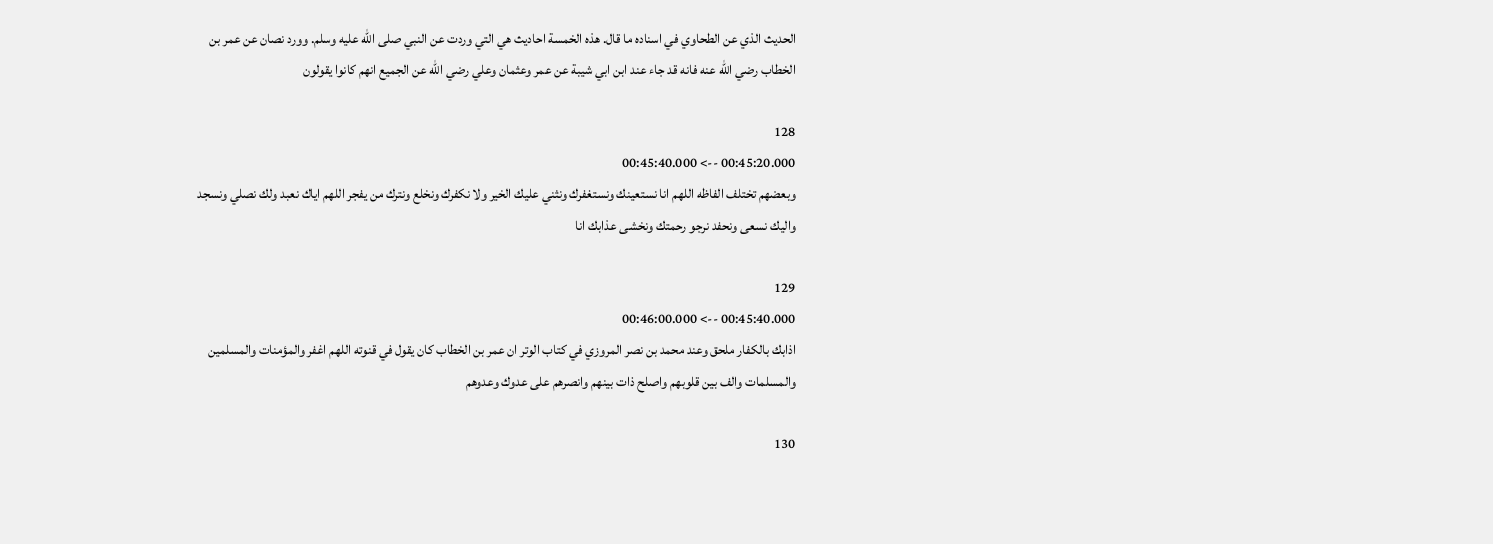الحديث الذي عن الطحاوي في اسناده ما قال. هذه الخمسة احاديث هي التي وردت عن النبي صلى الله عليه وسلم. وورد نصان عن عمر بن الخطاب رضي الله عنه فانه قد جاء عند ابن ابي شيبة عن عمر وعثمان وعلي رضي الله عن الجميع انهم كانوا يقولون

128
00:45:20.000 --> 00:45:40.000
وبعضهم تختلف الفاظه اللهم انا نستعينك ونستغفرك ونثني عليك الخير ولا نكفرك ونخلع ونترك من يفجر اللهم اياك نعبد ولك نصلي ونسجد واليك نسعى ونحفد نرجو رحمتك ونخشى عذابك انا

129
00:45:40.000 --> 00:46:00.000
اذابك بالكفار ملحق وعند محمد بن نصر المروزي في كتاب الوتر ان عمر بن الخطاب كان يقول في قنوته اللهم اغفر والمؤمنات والمسلمين والمسلمات والف بين قلوبهم واصلح ذات بينهم وانصرهم على عدوك وعدوهم

130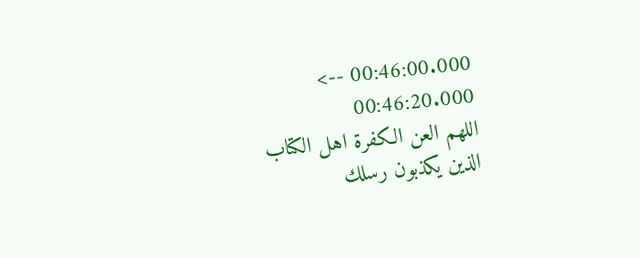00:46:00.000 --> 00:46:20.000
اللهم العن الكفرة اهل الكتاب الذين يكذبون رسلك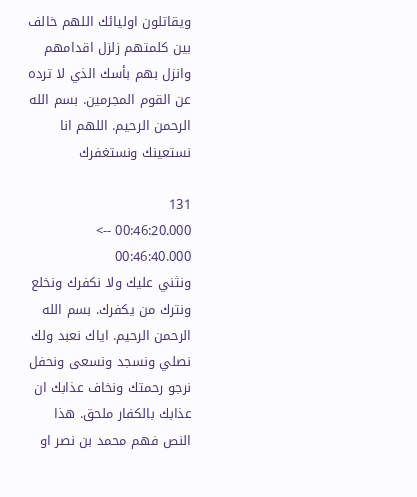ويقاتلون اوليائك اللهم خالف بين كلمتهم زلزل اقدامهم وانزل بهم بأسك الذي لا ترده عن القوم المجرمين. بسم الله الرحمن الرحيم. اللهم انا نستعينك ونستغفرك

131
00:46:20.000 --> 00:46:40.000
ونثني عليك ولا نكفرك ونخلع ونترك من يكفرك. بسم الله الرحمن الرحيم. اياك نعبد ولك نصلي ونسجد ونسعى ونحفل نرجو رحمتك ونخاف عذابك ان عذابك بالكفار ملحق. هذا النص فهم محمد بن نصر او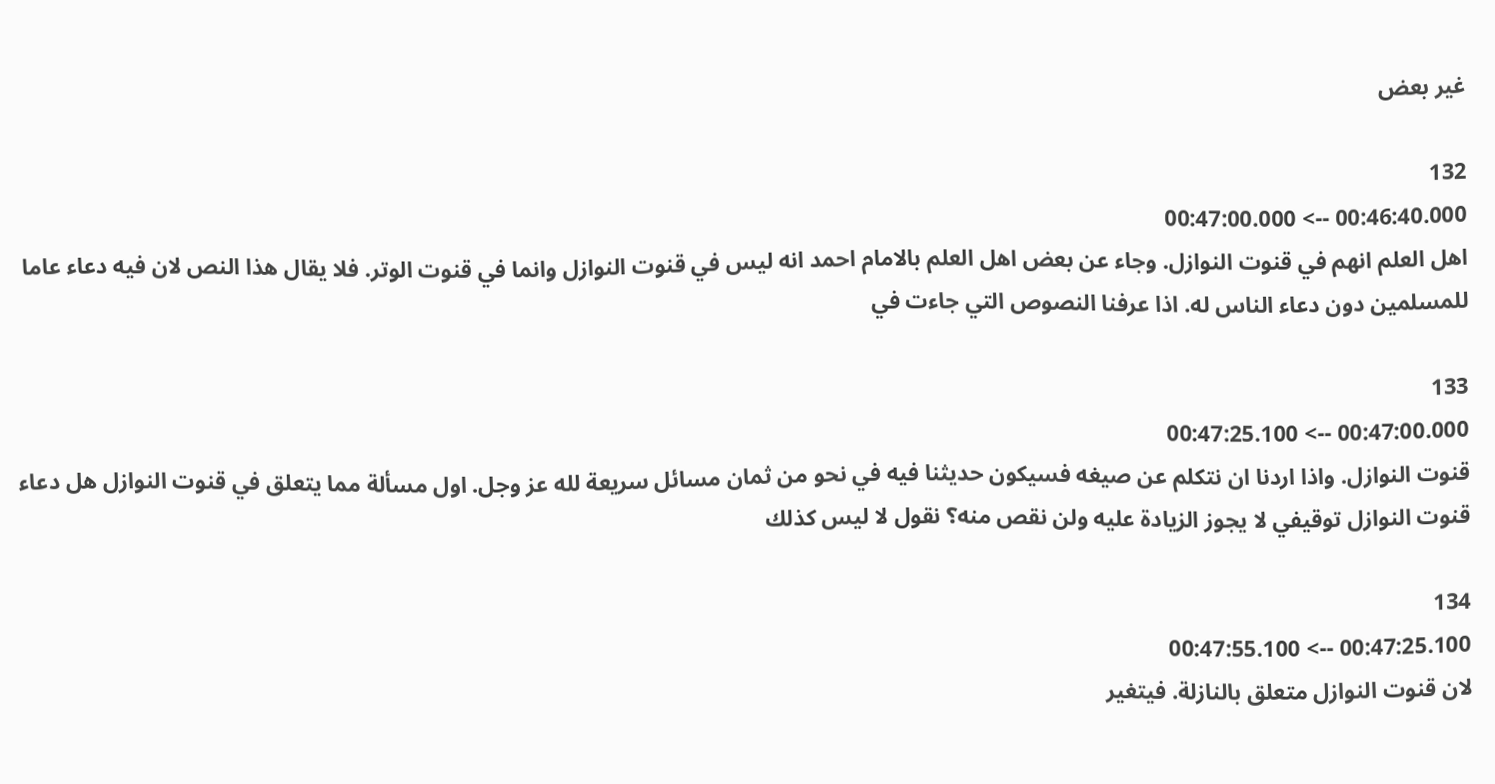غير بعض

132
00:46:40.000 --> 00:47:00.000
اهل العلم انهم في قنوت النوازل. وجاء عن بعض اهل العلم بالامام احمد انه ليس في قنوت النوازل وانما في قنوت الوتر. فلا يقال هذا النص لان فيه دعاء عاما للمسلمين دون دعاء الناس له. اذا عرفنا النصوص التي جاءت في

133
00:47:00.000 --> 00:47:25.100
قنوت النوازل. واذا اردنا ان نتكلم عن صيغه فسيكون حديثنا فيه في نحو من ثمان مسائل سريعة لله عز وجل. اول مسألة مما يتعلق في قنوت النوازل هل دعاء قنوت النوازل توقيفي لا يجوز الزيادة عليه ولن نقص منه؟ نقول لا ليس كذلك

134
00:47:25.100 --> 00:47:55.100
لان قنوت النوازل متعلق بالنازلة. فيتغير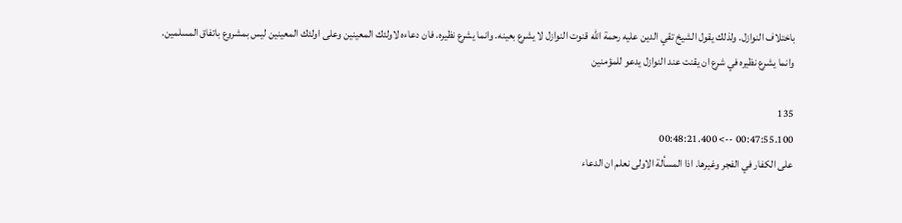باختلاف النوازل. ولذلك يقول الشيخ تقي الدين عليه رحمة الله قنوت النوازل لا يشرع بعينه. وانما يشرع نظيره. فان دعاءه لاولئك المعينين وعلى اولئك المعينين ليس بمشروع باتفاق المسلمين. وانما يشرع نظيره في شرع ان يقنت عند النوازل يدعو للمؤمنين

135
00:47:55.100 --> 00:48:21.400
على الكفار في الفجر وغيرها. اذا المسألة الاولى نعلم ان الدعاء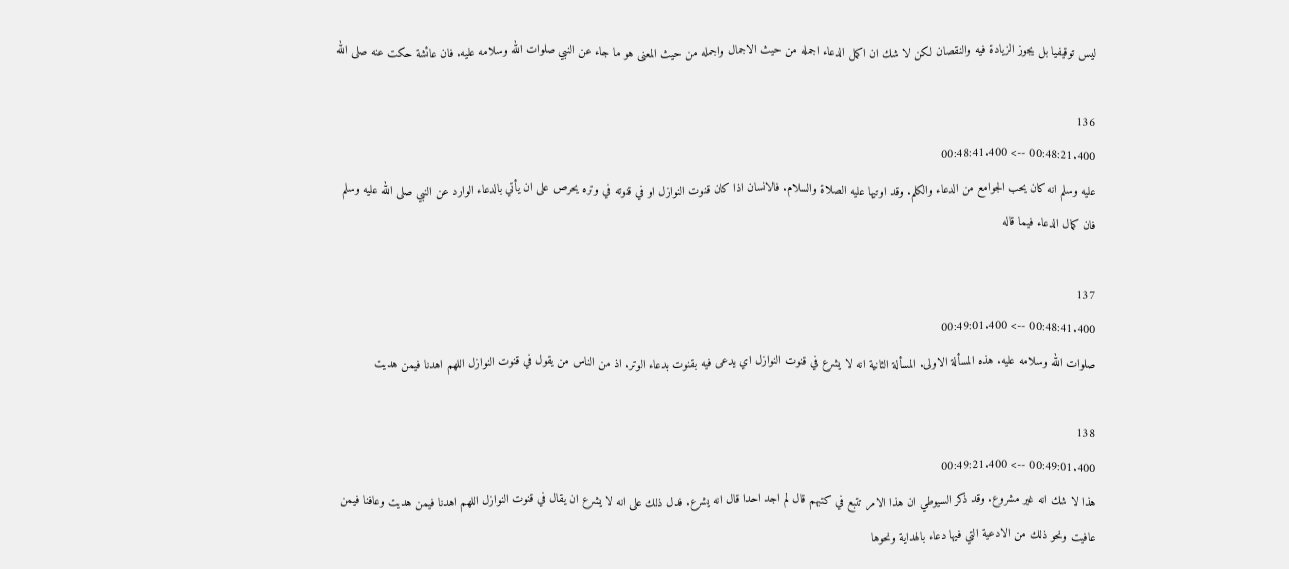ليس توقيفيا بل يجوز الزيادة فيه والنقصان لكن لا شك ان اكمل الدعاء اجمله من حيث الاجمال واجمله من حيث المعنى هو ما جاء عن النبي صلوات الله وسلامه عليه. فان عائشة حكت عنه صلى الله

136
00:48:21.400 --> 00:48:41.400
عليه وسلم انه كان يحب الجوامع من الدعاء والكلم. وقد اوتيها عليه الصلاة والسلام. فالانسان اذا كان قنوت النوازل او في قنوته في وتره يحرص على ان يأتي بالدعاء الوارد عن النبي صلى الله عليه وسلم فان كمال الدعاء فيما قاله

137
00:48:41.400 --> 00:49:01.400
صلوات الله وسلامه عليه. هذه المسألة الاولى. المسألة الثانية انه لا يشرع في قنوت النوازل اي يدعى فيه بقنوت بدعاء الوتر. اذ من الناس من يقول في قنوت النوازل اللهم اهدنا فيمن هديت

138
00:49:01.400 --> 00:49:21.400
هذا لا شك انه غير مشروع. وقد ذكر السيوطي ان هذا الامر تتبع في كتبهم قال لم اجد احدا قال انه يشرع. فدل ذلك على انه لا يشرع ان يقال في قنوت النوازل اللهم اهدنا فيمن هديت وعافنا فيمن عافيت ونحو ذلك من الادعية التي فيها دعاء بالهداية ونحوها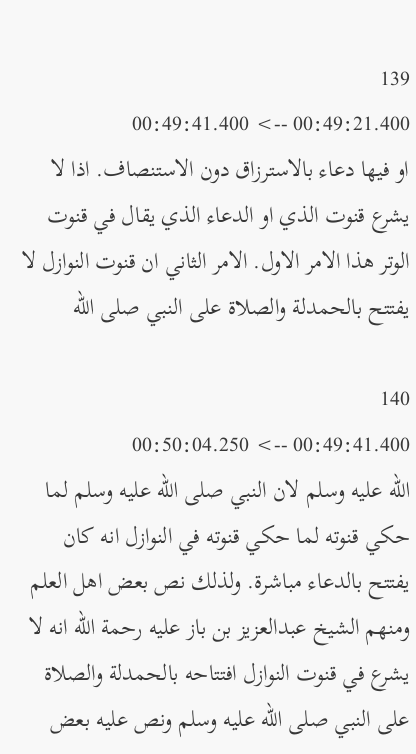139
00:49:21.400 --> 00:49:41.400
او فيها دعاء بالاسترزاق دون الاستنصاف. اذا لا يشرع قنوت الذي او الدعاء الذي يقال في قنوت الوتر هذا الامر الاول. الامر الثاني ان قنوت النوازل لا يفتتح بالحمدلة والصلاة على النبي صلى الله

140
00:49:41.400 --> 00:50:04.250
الله عليه وسلم لان النبي صلى الله عليه وسلم لما حكي قنوته لما حكي قنوته في النوازل انه كان يفتتح بالدعاء مباشرة. ولذلك نص بعض اهل العلم ومنهم الشيخ عبدالعزيز بن باز عليه رحمة الله انه لا يشرع في قنوت النوازل افتتاحه بالحمدلة والصلاة على النبي صلى الله عليه وسلم ونص عليه بعض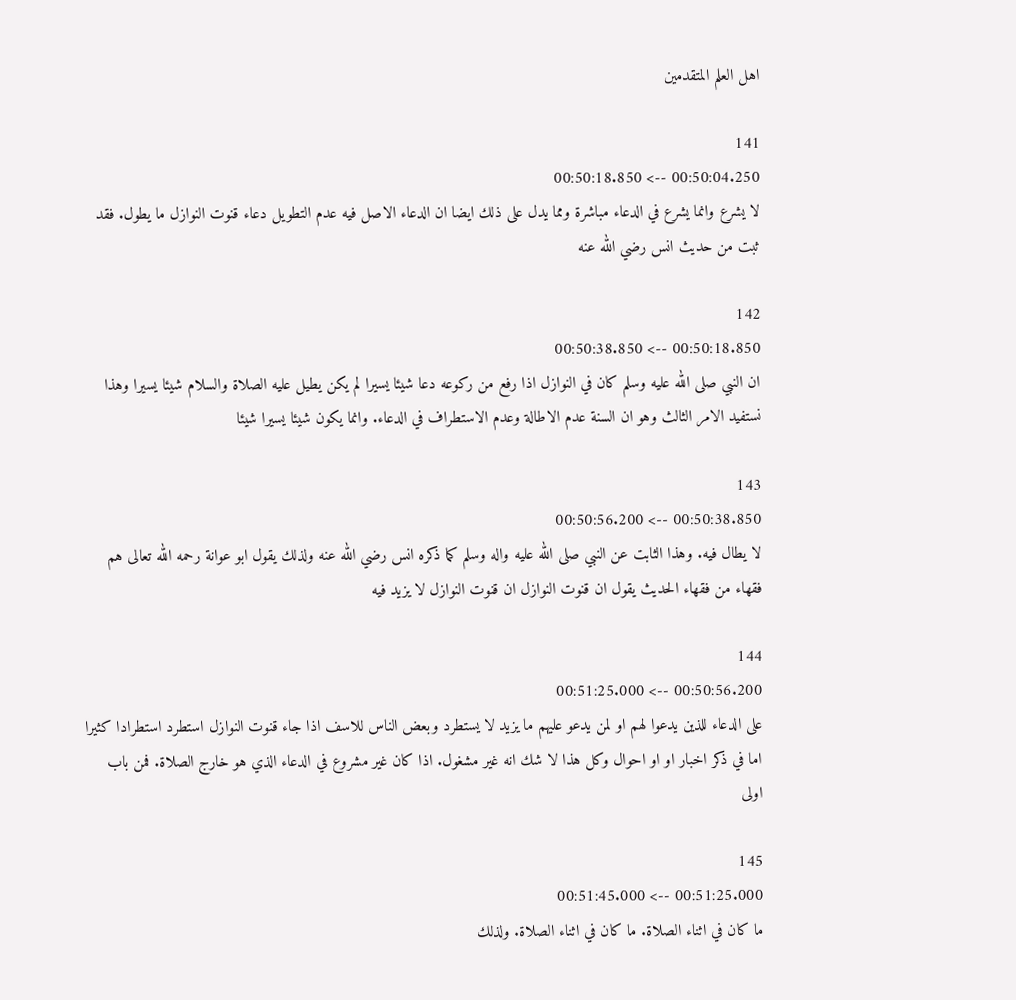اهل العلم المتقدمين

141
00:50:04.250 --> 00:50:18.850
لا يشرع وانما يشرع في الدعاء مباشرة ومما يدل على ذلك ايضا ان الدعاء الاصل فيه عدم التطويل دعاء قنوت النوازل ما يطول. فقد ثبت من حديث انس رضي الله عنه

142
00:50:18.850 --> 00:50:38.850
ان النبي صلى الله عليه وسلم كان في النوازل اذا رفع من ركوعه دعا شيئا يسيرا لم يكن يطيل عليه الصلاة والسلام شيئا يسيرا وهذا نستفيد الامر الثالث وهو ان السنة عدم الاطالة وعدم الاستطراف في الدعاء. وانما يكون شيئا يسيرا شيئا

143
00:50:38.850 --> 00:50:56.200
لا يطال فيه. وهذا الثابت عن النبي صلى الله عليه واله وسلم كما ذكره انس رضي الله عنه ولذلك يقول ابو عوانة رحمه الله تعالى هم فقهاء من فقهاء الحديث يقول ان قنوت النوازل ان قنوت النوازل لا يزيد فيه

144
00:50:56.200 --> 00:51:25.000
على الدعاء للذين يدعوا لهم او لمن يدعو عليهم ما يزيد لا يستطرد وبعض الناس للاسف اذا جاء قنوت النوازل استطرد استطرادا كثيرا اما في ذكر اخبار او او احوال وكل هذا لا شك انه غير مشغول. اذا كان غير مشروع في الدعاء الذي هو خارج الصلاة. فمن باب اولى

145
00:51:25.000 --> 00:51:45.000
ما كان في اثناء الصلاة. ما كان في اثناء الصلاة. ولذلك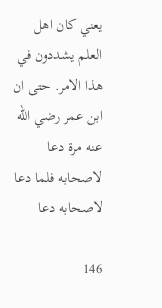يعني كان اهل العلم يشددون في هذا الامر. حتى ان ابن عمر رضي الله عنه مرة دعا لاصحابه فلما دعا لاصحابه دعا

146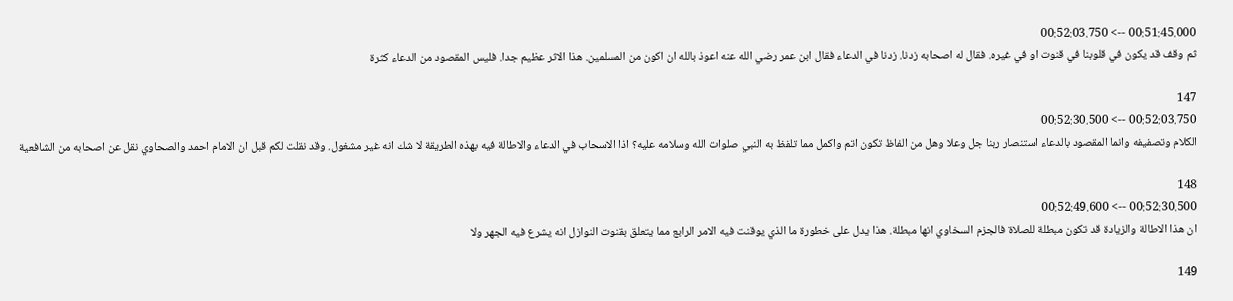00:51:45.000 --> 00:52:03.750
ثم وقف قد يكون في قلوبنا في قنوت او في غيره. فقال له اصحابه زدنا. زدنا في الدعاء فقال ابن عمر رضي الله عنه اعوذ بالله ان اكون من المسلمين. هذا الاثر عظيم جدا. فليس المقصود من الدعاء كثرة

147
00:52:03.750 --> 00:52:30.500
الكلام وتصفيفه وانما المقصود بالدعاء استنصار ربنا جل وعلا وهل من الفاظ تكون اتم واكمل مما تلفظ به النبي صلوات الله وسلامه عليه؟ اذا الاسحاب في الدعاء والاطالة فيه بهذه الطريقة لا شك انه غير مشغول. وقد نقلت لكم قبل ان الامام احمد والصحاوي نقل عن اصحابه من الشافعية

148
00:52:30.500 --> 00:52:49.600
ان هذا الاطالة والزيادة قد تكون مبطلة للصلاة فالجزم السخاوي انها مبطلة. هذا يدل على خطورة ما الذي يوقنت فيه الامر الرابع مما يتعلق بقنوت النوازل انه يشرع فيه الجهر ولا

149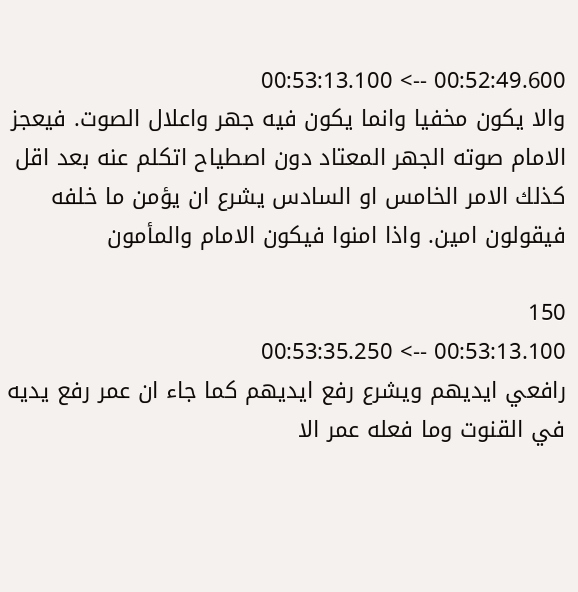00:52:49.600 --> 00:53:13.100
والا يكون مخفيا وانما يكون فيه جهر واعلال الصوت. فيعجز الامام صوته الجهر المعتاد دون اصطياح اتكلم عنه بعد اقل كذلك الامر الخامس او السادس يشرع ان يؤمن ما خلفه فيقولون امين. واذا امنوا فيكون الامام والمأمون

150
00:53:13.100 --> 00:53:35.250
رافعي ايديهم ويشرع رفع ايديهم كما جاء ان عمر رفع يديه في القنوت وما فعله عمر الا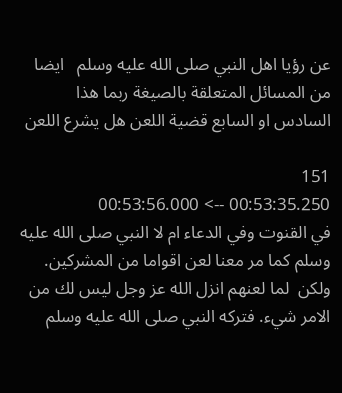عن رؤيا اهل النبي صلى الله عليه وسلم   ايضا من المسائل المتعلقة بالصيغة ربما هذا السادس او السابع قضية اللعن هل يشرع اللعن

151
00:53:35.250 --> 00:53:56.000
في القنوت وفي الدعاء ام لا النبي صلى الله عليه وسلم كما مر معنا لعن اقواما من المشركين. ولكن  لما لعنهم انزل الله عز وجل ليس لك من الامر شيء. فتركه النبي صلى الله عليه وسلم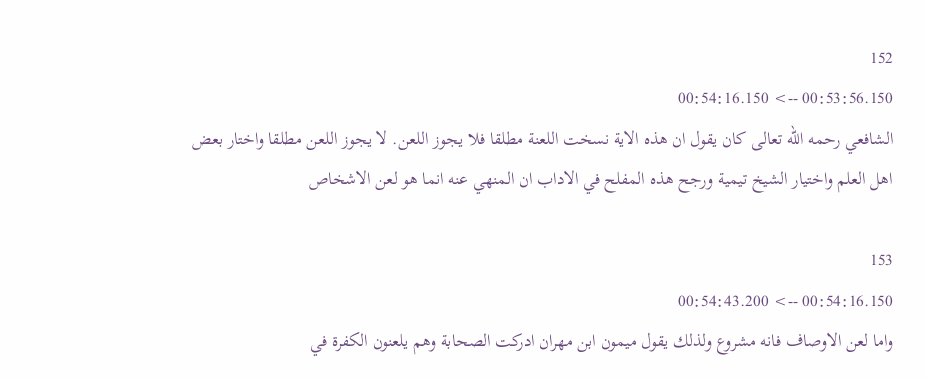152
00:53:56.150 --> 00:54:16.150
الشافعي رحمه الله تعالى كان يقول ان هذه الاية نسخت اللعنة مطلقا فلا يجوز اللعن. لا يجوز اللعن مطلقا واختار بعض اهل العلم واختيار الشيخ تيمية ورجح هذه المفلح في الاداب ان المنهي عنه انما هو لعن الاشخاص

153
00:54:16.150 --> 00:54:43.200
واما لعن الاوصاف فانه مشروع ولذلك يقول ميمون ابن مهران ادركت الصحابة وهم يلعنون الكفرة في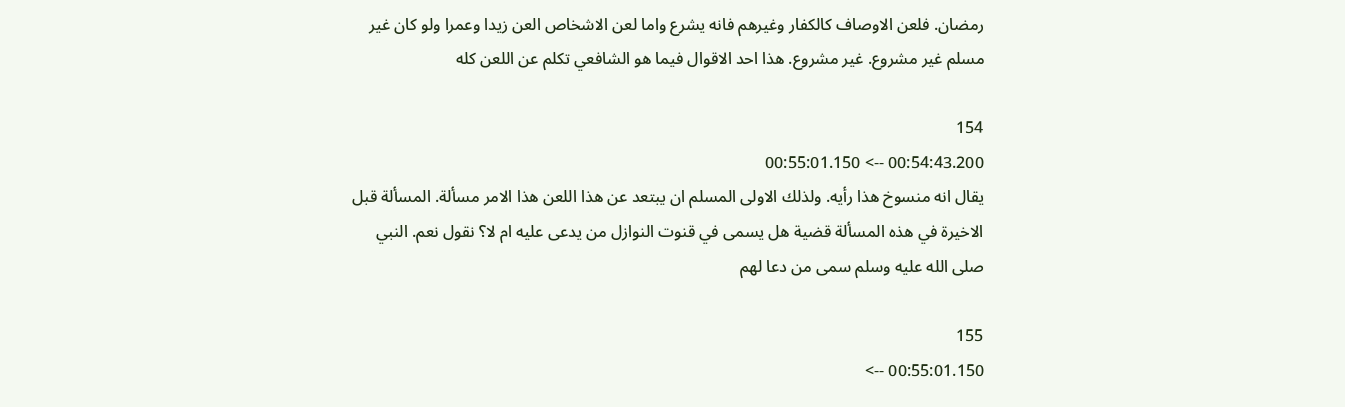رمضان. فلعن الاوصاف كالكفار وغيرهم فانه يشرع واما لعن الاشخاص العن زيدا وعمرا ولو كان غير مسلم غير مشروع. غير مشروع. هذا احد الاقوال فيما هو الشافعي تكلم عن اللعن كله

154
00:54:43.200 --> 00:55:01.150
يقال انه منسوخ هذا رأيه. ولذلك الاولى المسلم ان يبتعد عن هذا اللعن هذا الامر مسألة. المسألة قبل الاخيرة في هذه المسألة قضية هل يسمى في قنوت النوازل من يدعى عليه ام لا؟ نقول نعم. النبي صلى الله عليه وسلم سمى من دعا لهم

155
00:55:01.150 -->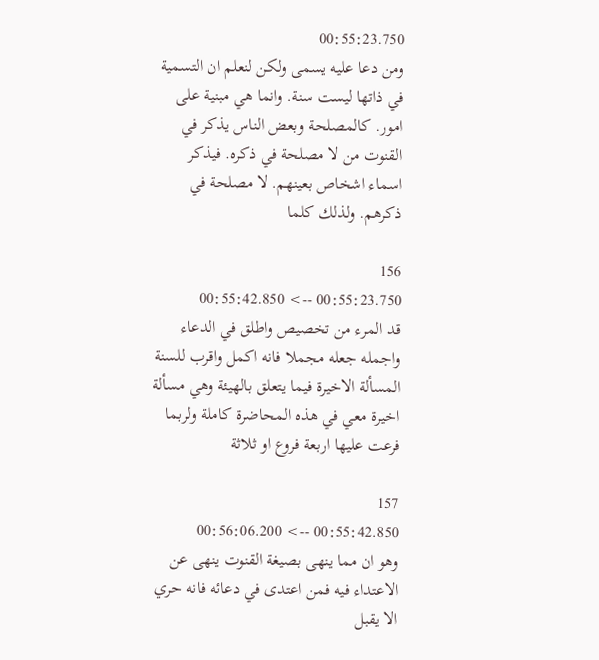00:55:23.750
ومن دعا عليه يسمى ولكن لنعلم ان التسمية في ذاتها ليست سنة. وانما هي مبنية على امور. كالمصلحة وبعض الناس يذكر في القنوت من لا مصلحة في ذكره. فيذكر اسماء اشخاص بعينهم. لا مصلحة في ذكرهم. ولذلك كلما

156
00:55:23.750 --> 00:55:42.850
قد المرء من تخصيص واطلق في الدعاء واجمله جعله مجملا فانه اكمل واقرب للسنة المسألة الاخيرة فيما يتعلق بالهيئة وهي مسألة اخيرة معي في هذه المحاضرة كاملة ولربما فرعت عليها اربعة فروع او ثلاثة

157
00:55:42.850 --> 00:56:06.200
وهو ان مما ينهى بصيغة القنوت ينهى عن الاعتداء فيه فمن اعتدى في دعائه فانه حري الا يقبل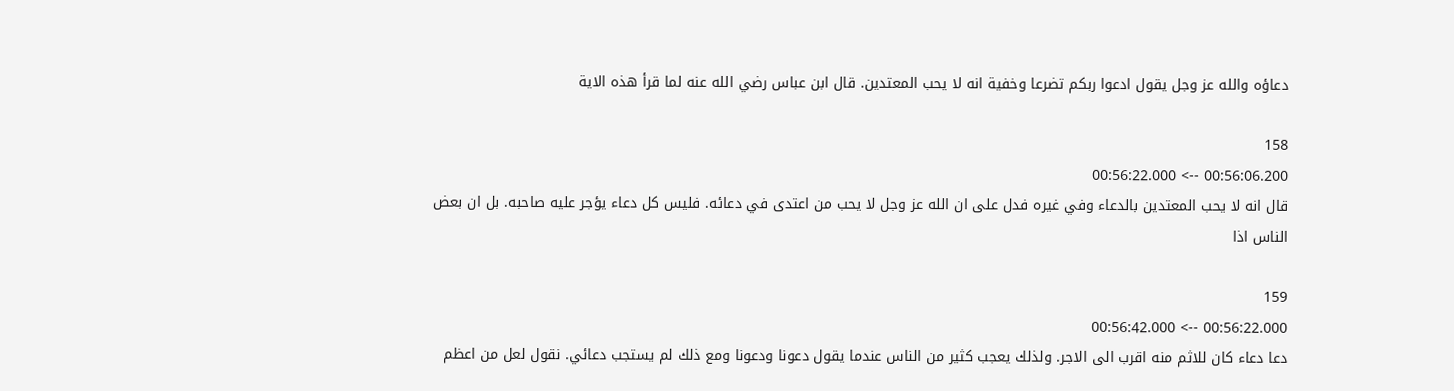دعاؤه والله عز وجل يقول ادعوا ربكم تضرعا وخفية انه لا يحب المعتدين. قال ابن عباس رضي الله عنه لما قرأ هذه الاية

158
00:56:06.200 --> 00:56:22.000
قال انه لا يحب المعتدين بالدعاء وفي غيره فدل على ان الله عز وجل لا يحب من اعتدى في دعائه. فليس كل دعاء يؤجر عليه صاحبه. بل ان بعض الناس اذا

159
00:56:22.000 --> 00:56:42.000
دعا دعاء كان للاثم منه اقرب الى الاجر. ولذلك يعجب كثير من الناس عندما يقول دعونا ودعونا ومع ذلك لم يستجب دعائي. نقول لعل من اعظم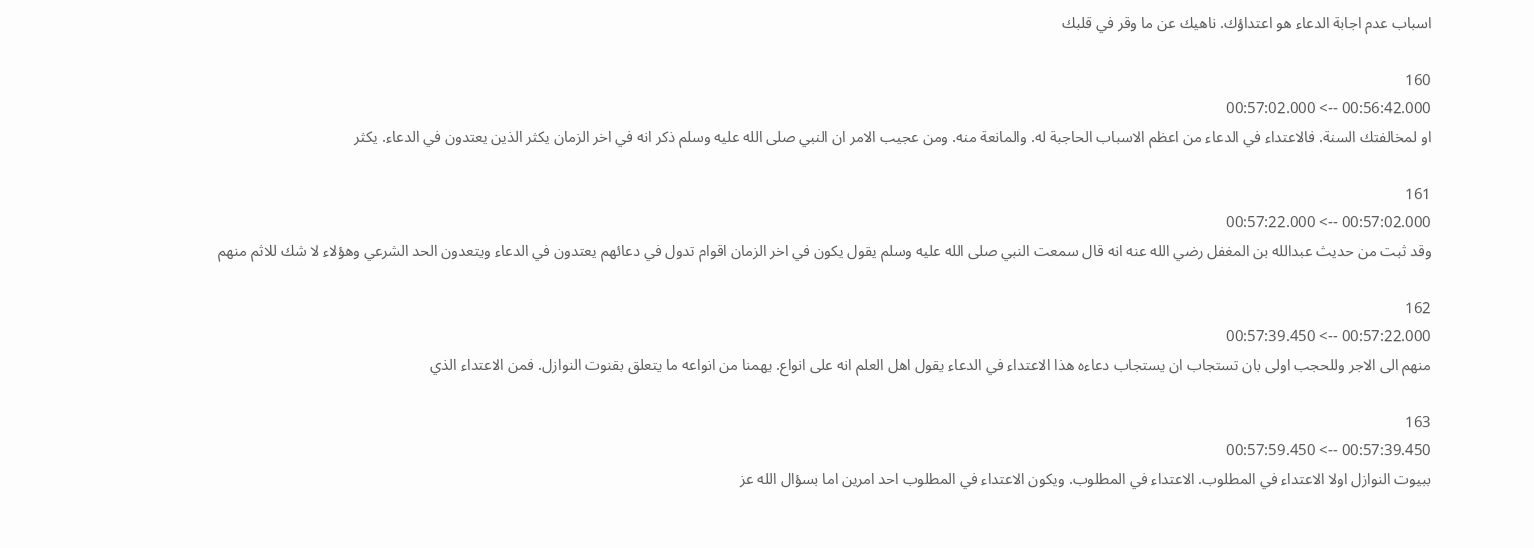اسباب عدم اجابة الدعاء هو اعتداؤك. ناهيك عن ما وقر في قلبك

160
00:56:42.000 --> 00:57:02.000
او لمخالفتك السنة. فالاعتداء في الدعاء من اعظم الاسباب الحاجبة له. والمانعة منه. ومن عجيب الامر ان النبي صلى الله عليه وسلم ذكر انه في اخر الزمان يكثر الذين يعتدون في الدعاء. يكثر

161
00:57:02.000 --> 00:57:22.000
وقد ثبت من حديث عبدالله بن المغفل رضي الله عنه انه قال سمعت النبي صلى الله عليه وسلم يقول يكون في اخر الزمان اقوام تدول في دعائهم يعتدون في الدعاء ويتعدون الحد الشرعي وهؤلاء لا شك للاثم منهم

162
00:57:22.000 --> 00:57:39.450
منهم الى الاجر وللحجب اولى بان تستجاب ان يستجاب دعاءه هذا الاعتداء في الدعاء يقول اهل العلم انه على انواع. يهمنا من انواعه ما يتعلق بقنوت النوازل. فمن الاعتداء الذي

163
00:57:39.450 --> 00:57:59.450
ببيوت النوازل اولا الاعتداء في المطلوب. الاعتداء في المطلوب. ويكون الاعتداء في المطلوب احد امرين اما بسؤال الله عز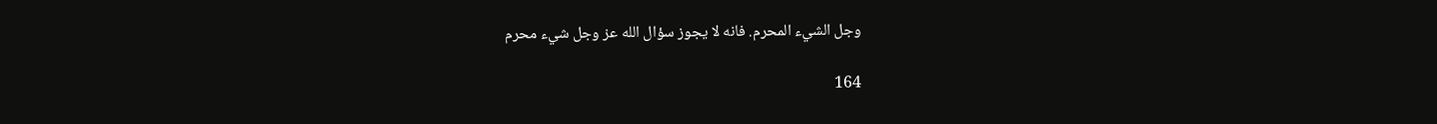وجل الشيء المحرم. فانه لا يجوز سؤال الله عز وجل شيء محرم

164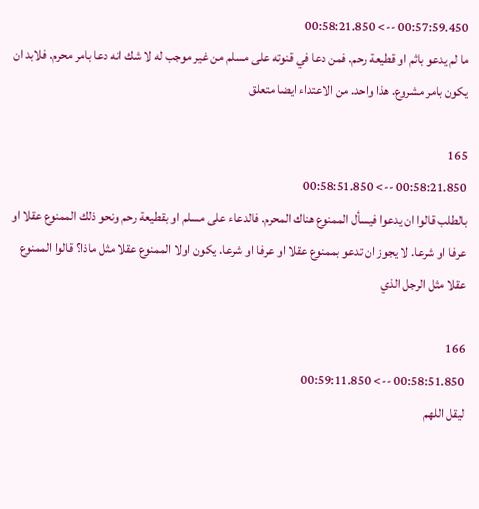00:57:59.450 --> 00:58:21.850
ما لم يدعو باثم او قطيعة رحم. فمن دعا في قنوته على مسلم من غير موجب له لا شك انه دعا بامر محرم. فلابد ان يكون بامر مشروع. هذا واحد. من الاعتداء ايضا متعلق

165
00:58:21.850 --> 00:58:51.850
بالطلب قالوا ان يدعوا فيسأل الممنوع هناك المحرم. فالدعاء على مسلم او بقطيعة رحم ونحو ذلك الممنوع عقلا او عرفا او شرعا. لا يجوز ان تدعو بممنوع عقلا او عرفا او شرعا. يكون اولا الممنوع عقلا مثل ماذا؟ قالوا الممنوع عقلا مثل الرجل الذي

166
00:58:51.850 --> 00:59:11.850
ليقل اللهم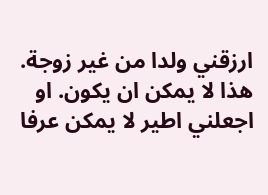ارزقني ولدا من غير زوجة. هذا لا يمكن ان يكون. او اجعلني اطير لا يمكن عرفا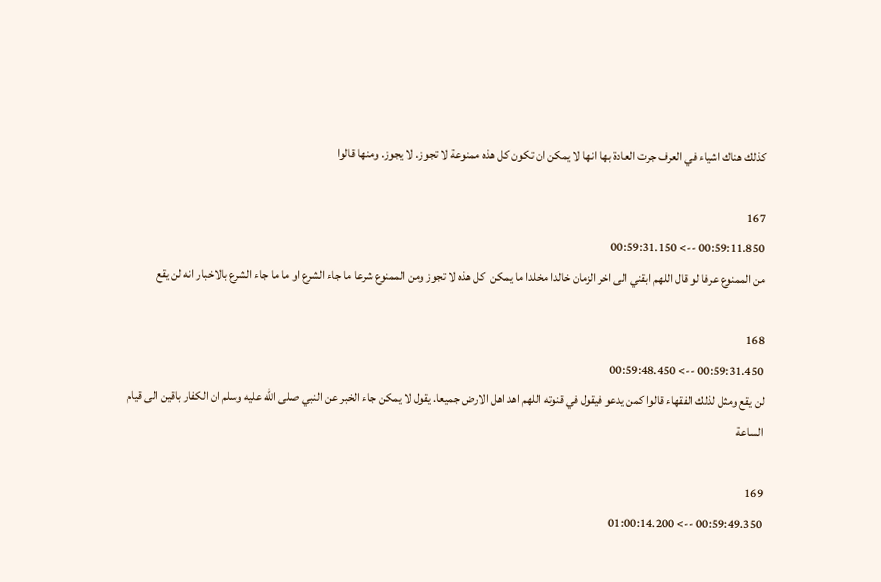كذلك هناك اشياء في العرف جرت العادة بها انها لا يمكن ان تكون كل هذه ممنوعة لا تجوز. لا يجوز. ومنها قالوا

167
00:59:11.850 --> 00:59:31.150
من الممنوع عرفا لو قال اللهم ابقني الى اخر الزمان خالدا مخلدا ما يمكن  كل هذه لا تجوز ومن الممنوع شرعا ما جاء الشرع او ما ما جاء الشرع بالاخبار انه لن يقع

168
00:59:31.450 --> 00:59:48.450
لن يقع ومثل لذلك الفقهاء قالوا كمن يدعو فيقول في قنوته اللهم اهد اهل الارض جميعا. يقول لا يمكن جاء الخبر عن النبي صلى الله عليه وسلم ان الكفار باقين الى قيام الساعة

169
00:59:49.350 --> 01:00:14.200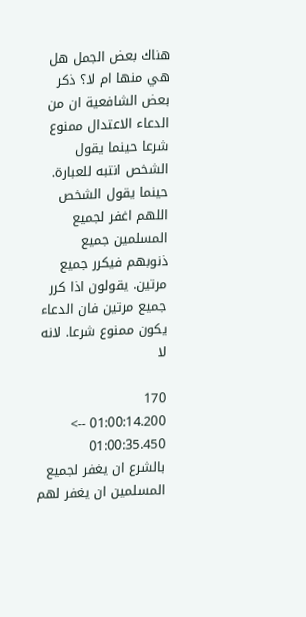هناك بعض الجمل هل هي منها ام لا؟ ذكر بعض الشافعية ان من الدعاء الاعتدال ممنوع شرعا حينما يقول الشخص انتبه للعبارة. حينما يقول الشخص اللهم اغفر لجميع المسلمين جميع ذنوبهم فيكرر جميع مرتين. يقولون اذا كرر جميع مرتين فان الدعاء يكون ممنوع شرعا. لانه لا

170
01:00:14.200 --> 01:00:35.450
بالشرع ان يغفر لجميع المسلمين ان يغفر لهم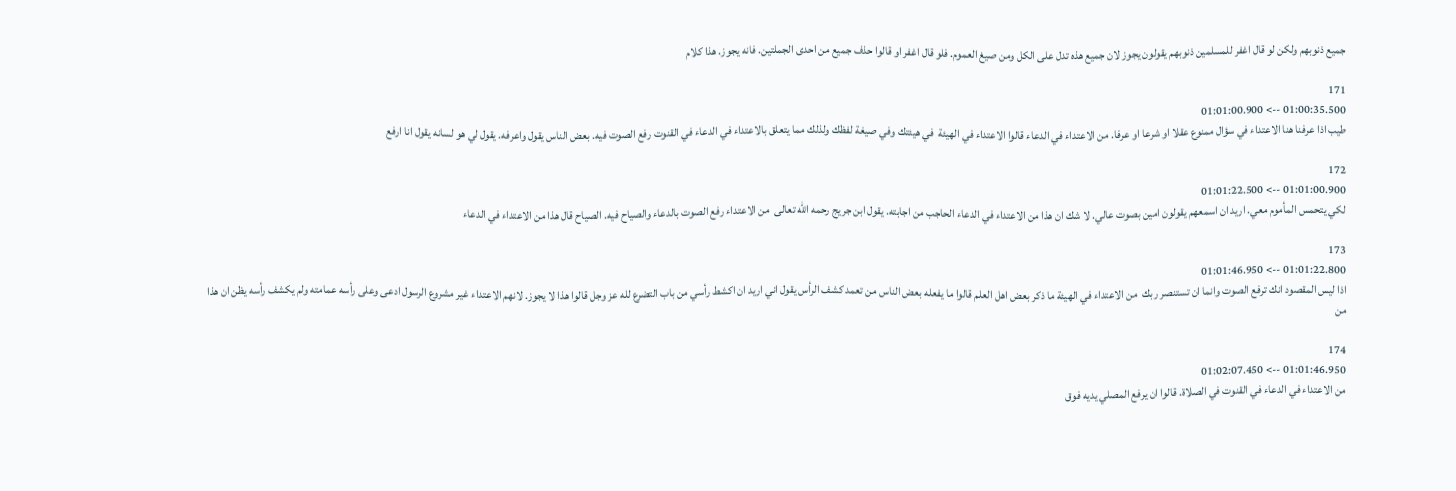جميع ذنوبهم ولكن لو قال اغفر للمسلمين ذنوبهم يقولون يجوز لان جميع هذه تدل على الكل ومن صيغ العموم. فلو قال اغفر او قالوا حذف جميع من احدى الجملتين. فانه يجوز. هذا كلام

171
01:00:35.500 --> 01:01:00.900
طيب اذا عرفنا هنا الاعتداء في سؤال ممنوع عقلا او شرعا او عرفا. من الاعتداء في الدعاء قالوا الاعتداء في الهيئة  في هيئتك وفي صيغة لفظك ولذلك مما يتعلق بالاعتداء في الدعاء في القنوت رفع الصوت فيه. بعض الناس يقول واعرفه. يقول لي هو لسانه يقول انا ارفع

172
01:01:00.900 --> 01:01:22.500
لكي يتحمس المأموم معي. اريد ان اسمعهم يقولون امين بصوت عالي. لا شك ان هذا من الاعتداء في الدعاء الحاجب من اجابته. يقول ابن جريج رحمه الله تعالى  من الاعتداء رفع الصوت بالدعاء والصياح فيه. الصياح قال هذا من الاعتداء في الدعاء

173
01:01:22.800 --> 01:01:46.950
اذا ليس المقصود انك ترفع الصوت وانما ان تستنصر ربك  من الاعتداء في الهيئة ما ذكر بعض اهل العلم قالوا ما يفعله بعض الناس من تعمد كشف الرأس يقول اني اريد ان اكشط رأسي من باب التضرع لله عز وجل قالوا هذا لا يجوز. لانهم الاعتداء غير مشروع الرسول ادعى وعلى رأسه عمامته ولم يكشف رأسه يظن ان هذا من

174
01:01:46.950 --> 01:02:07.450
من الاعتداء في الدعاء في القنوت في الصلاة. قالوا ان يرفع المصلي يديه فوق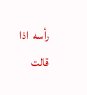رأسه  اذا قالت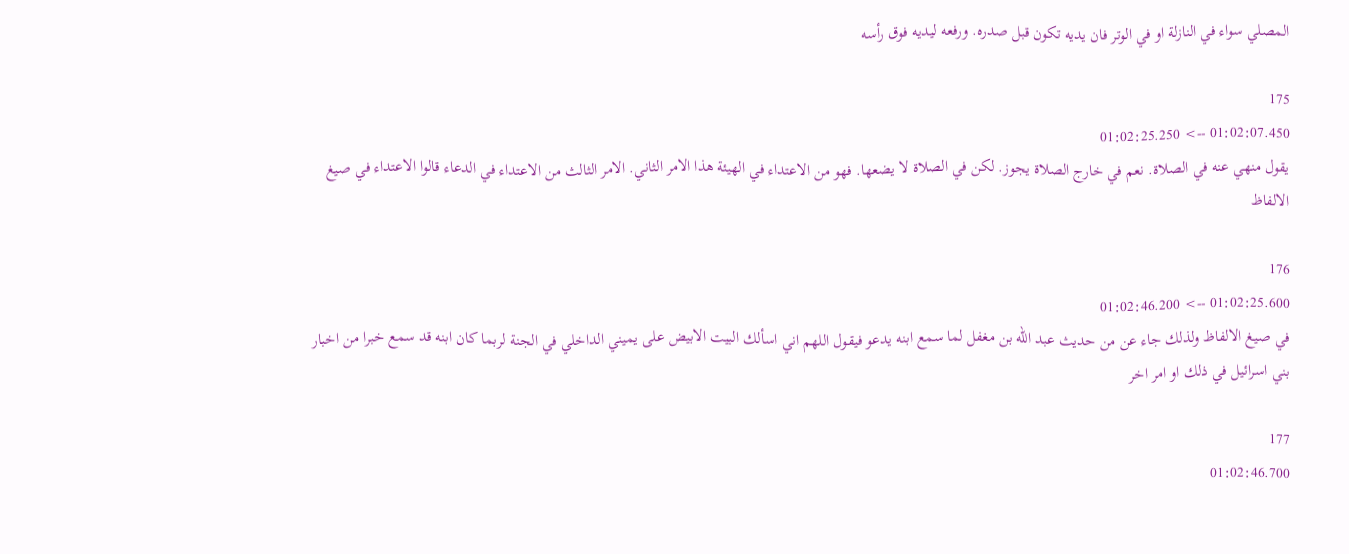المصلي سواء في النازلة او في الوتر فان يديه تكون قبل صدره. ورفعه ليديه فوق رأسه

175
01:02:07.450 --> 01:02:25.250
يقول منهي عنه في الصلاة. نعم في خارج الصلاة يجوز. لكن في الصلاة لا يضعها. فهو من الاعتداء في الهيئة هذا الامر الثاني. الامر الثالث من الاعتداء في الدعاء قالوا الاعتداء في صيغ الالفاظ

176
01:02:25.600 --> 01:02:46.200
في صيغ الالفاظ ولذلك جاء عن من حديث عبد الله بن مغفل لما سمع ابنه يدعو فيقول اللهم اني اسألك البيت الابيض على يميني الداخلي في الجنة لربما كان ابنه قد سمع خبرا من اخبار بني اسرائيل في ذلك او امر اخر

177
01:02:46.700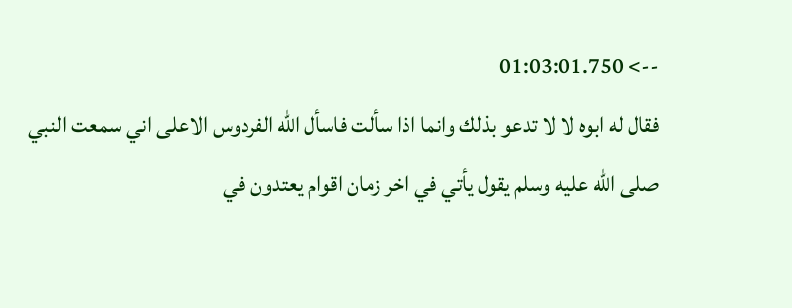--> 01:03:01.750
فقال له ابوه لا لا تدعو بذلك وانما اذا سألت فاسأل الله الفردوس الاعلى اني سمعت النبي صلى الله عليه وسلم يقول يأتي في اخر زمان اقوام يعتدون في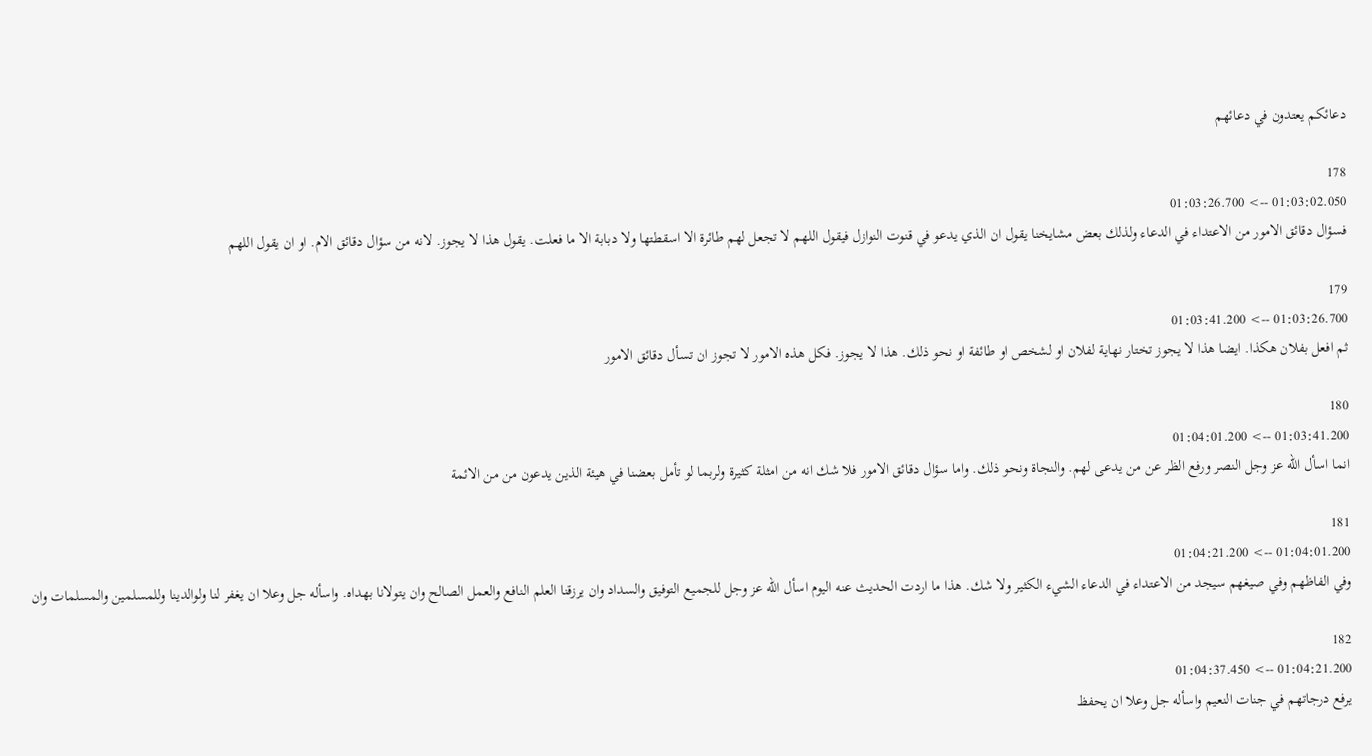دعائكم يعتدون في دعائهم

178
01:03:02.050 --> 01:03:26.700
فسؤال دقائق الامور من الاعتداء في الدعاء ولذلك بعض مشايخنا يقول ان الذي يدعو في قنوت النوازل فيقول اللهم لا تجعل لهم طائرة الا اسقطتها ولا دبابة الا ما فعلت. يقول هذا لا يجوز. لانه من سؤال دقائق الام. او ان يقول اللهم

179
01:03:26.700 --> 01:03:41.200
ثم افعل بفلان هكذا. ايضا هذا لا يجوز تختار نهاية لفلان او لشخص او طائفة او نحو ذلك. هذا لا يجوز. فكل هذه الامور لا تجوز ان تسأل دقائق الامور

180
01:03:41.200 --> 01:04:01.200
انما اسأل الله عز وجل النصر ورفع الظر عن من يدعى لهم. والنجاة ونحو ذلك. واما سؤال دقائق الامور فلا شك انه من امثلة كثيرة ولربما لو تأمل بعضنا في هيئة الذين يدعون من من الائمة

181
01:04:01.200 --> 01:04:21.200
وفي الفاظهم وفي صيغهم سيجد من الاعتداء في الدعاء الشيء الكثير ولا شك. هذا ما اردت الحديث عنه اليوم اسأل الله عز وجل للجميع التوفيق والسداد وان يرزقنا العلم النافع والعمل الصالح وان يتولانا بهداه. واسأله جل وعلا ان يغفر لنا ولوالدينا وللمسلمين والمسلمات وان

182
01:04:21.200 --> 01:04:37.450
يرفع درجاتهم في جنات النعيم واسأله جل وعلا ان يحفظ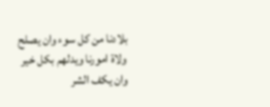بلادنا من كل سوء وان يصلح ولاة امورنا ويدلهم بكل خير وان يكف الشر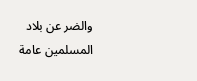والضر عن بلاد المسلمين عامة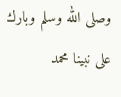وصلى الله وسلم وبارك على نبينا محمد